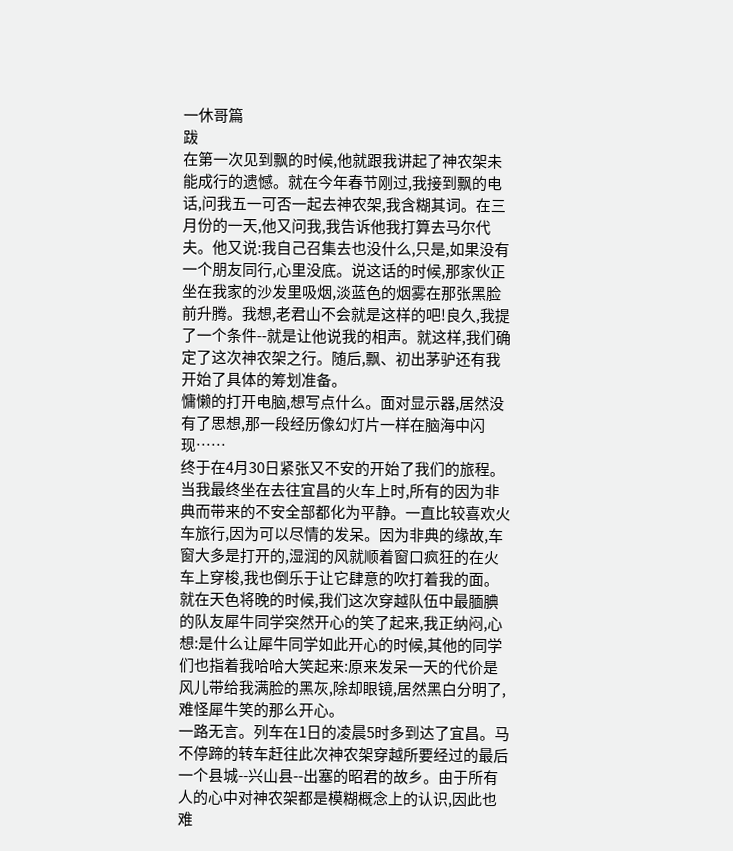一休哥篇
跋
在第一次见到飘的时候,他就跟我讲起了神农架未能成行的遗憾。就在今年春节刚过,我接到飘的电话,问我五一可否一起去神农架,我含糊其词。在三月份的一天,他又问我,我告诉他我打算去马尔代夫。他又说:我自己召集去也没什么,只是,如果没有一个朋友同行,心里没底。说这话的时候,那家伙正坐在我家的沙发里吸烟,淡蓝色的烟雾在那张黑脸前升腾。我想,老君山不会就是这样的吧!良久,我提了一个条件--就是让他说我的相声。就这样,我们确定了这次神农架之行。随后,飘、初出茅驴还有我开始了具体的筹划准备。
慵懒的打开电脑,想写点什么。面对显示器,居然没有了思想,那一段经历像幻灯片一样在脑海中闪现……
终于在4月30日紧张又不安的开始了我们的旅程。当我最终坐在去往宜昌的火车上时,所有的因为非典而带来的不安全部都化为平静。一直比较喜欢火车旅行,因为可以尽情的发呆。因为非典的缘故,车窗大多是打开的,湿润的风就顺着窗口疯狂的在火车上穿梭,我也倒乐于让它肆意的吹打着我的面。就在天色将晚的时候,我们这次穿越队伍中最腼腆的队友犀牛同学突然开心的笑了起来,我正纳闷,心想:是什么让犀牛同学如此开心的时候,其他的同学们也指着我哈哈大笑起来:原来发呆一天的代价是风儿带给我满脸的黑灰,除却眼镜,居然黑白分明了,难怪犀牛笑的那么开心。
一路无言。列车在1日的凌晨5时多到达了宜昌。马不停蹄的转车赶往此次神农架穿越所要经过的最后一个县城--兴山县--出塞的昭君的故乡。由于所有人的心中对神农架都是模糊概念上的认识,因此也难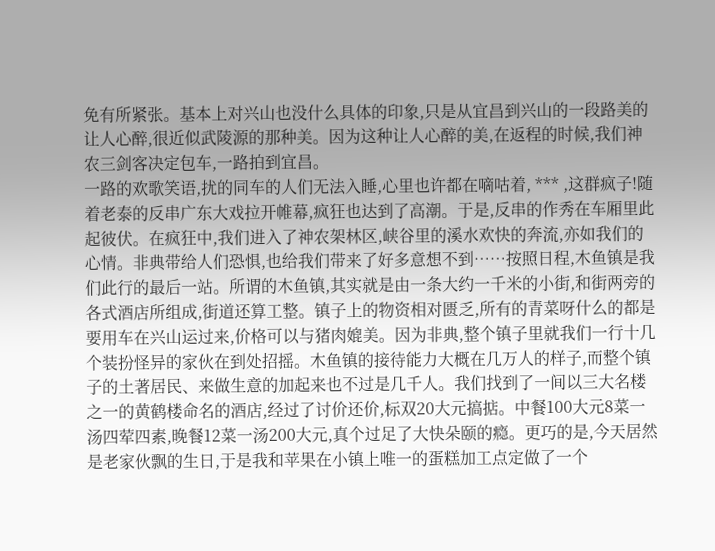免有所紧张。基本上对兴山也没什么具体的印象,只是从宜昌到兴山的一段路美的让人心醉,很近似武陵源的那种美。因为这种让人心醉的美,在返程的时候,我们神农三剑客决定包车,一路拍到宜昌。
一路的欢歌笑语,扰的同车的人们无法入睡,心里也许都在嘀咕着, *** ,这群疯子!随着老泰的反串广东大戏拉开帷幕,疯狂也达到了高潮。于是,反串的作秀在车厢里此起彼伏。在疯狂中,我们进入了神农架林区,峡谷里的溪水欢快的奔流,亦如我们的心情。非典带给人们恐惧,也给我们带来了好多意想不到……按照日程,木鱼镇是我们此行的最后一站。所谓的木鱼镇,其实就是由一条大约一千米的小街,和街两旁的各式酒店所组成,街道还算工整。镇子上的物资相对匮乏,所有的青菜呀什么的都是要用车在兴山运过来,价格可以与猪肉媲美。因为非典,整个镇子里就我们一行十几个装扮怪异的家伙在到处招摇。木鱼镇的接待能力大概在几万人的样子,而整个镇子的土著居民、来做生意的加起来也不过是几千人。我们找到了一间以三大名楼之一的黄鹤楼命名的酒店,经过了讨价还价,标双20大元搞掂。中餐100大元8菜一汤四荤四素,晚餐12菜一汤200大元,真个过足了大快朵颐的瘾。更巧的是,今天居然是老家伙飘的生日,于是我和苹果在小镇上唯一的蛋糕加工点定做了一个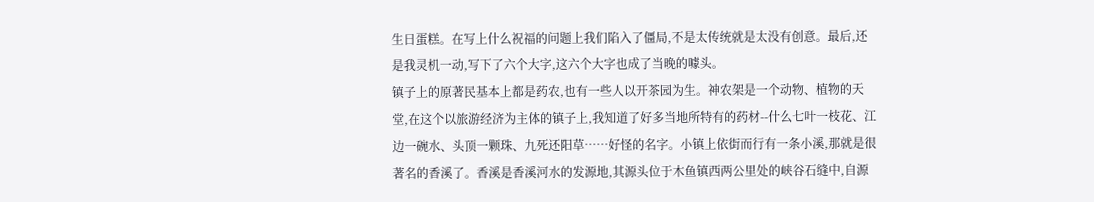生日蛋糕。在写上什么祝福的问题上我们陷入了僵局,不是太传统就是太没有创意。最后,还是我灵机一动,写下了六个大字,这六个大字也成了当晚的噱头。
镇子上的原著民基本上都是药农,也有一些人以开茶园为生。神农架是一个动物、植物的天堂,在这个以旅游经济为主体的镇子上,我知道了好多当地所特有的药材--什么七叶一枝花、江边一碗水、头顶一颗珠、九死还阳草……好怪的名字。小镇上依街而行有一条小溪,那就是很著名的香溪了。香溪是香溪河水的发源地,其源头位于木鱼镇西两公里处的峡谷石缝中,自源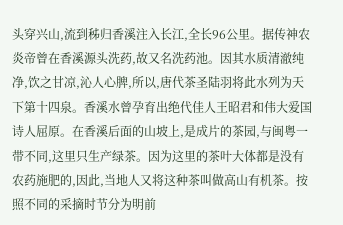头穿兴山,流到秭归香溪注入长江,全长96公里。据传神农炎帝曾在香溪源头洗药,故又名洗药池。因其水质清澈纯净,饮之甘凉,沁人心脾,所以,唐代茶圣陆羽将此水列为天下第十四泉。香溪水曾孕育出绝代佳人王昭君和伟大爱国诗人屈原。在香溪后面的山坡上,是成片的茶园,与闽粤一带不同,这里只生产绿茶。因为这里的茶叶大体都是没有农药施肥的,因此,当地人又将这种茶叫做高山有机茶。按照不同的采摘时节分为明前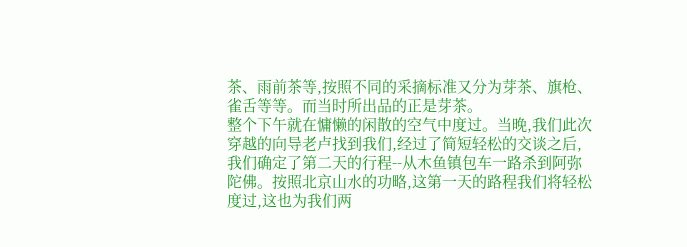茶、雨前茶等,按照不同的采摘标准又分为芽茶、旗枪、雀舌等等。而当时所出品的正是芽茶。
整个下午就在慵懒的闲散的空气中度过。当晚,我们此次穿越的向导老卢找到我们,经过了简短轻松的交谈之后,我们确定了第二天的行程--从木鱼镇包车一路杀到阿弥陀佛。按照北京山水的功略,这第一天的路程我们将轻松度过,这也为我们两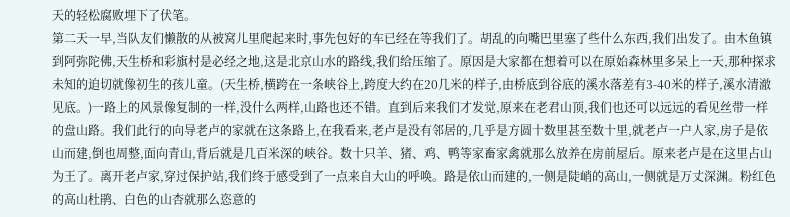天的轻松腐败埋下了伏笔。
第二天一早,当队友们懒散的从被窝儿里爬起来时,事先包好的车已经在等我们了。胡乱的向嘴巴里塞了些什么东西,我们出发了。由木鱼镇到阿弥陀佛,天生桥和彩旗村是必经之地,这是北京山水的路线,我们给压缩了。原因是大家都在想着可以在原始森林里多呆上一天,那种探求未知的迫切就像初生的孩儿童。(天生桥,横跨在一条峡谷上,跨度大约在20几米的样子,由桥底到谷底的溪水落差有3-40米的样子,溪水清澈见底。)一路上的风景像复制的一样,没什么两样,山路也还不错。直到后来我们才发觉,原来在老君山顶,我们也还可以远远的看见丝带一样的盘山路。我们此行的向导老卢的家就在这条路上,在我看来,老卢是没有邻居的,几乎是方圆十数里甚至数十里,就老卢一户人家,房子是依山而建,倒也周整,面向青山,背后就是几百米深的峡谷。数十只羊、猪、鸡、鸭等家畜家禽就那么放养在房前屋后。原来老卢是在这里占山为王了。离开老卢家,穿过保护站,我们终于感受到了一点来自大山的呼唤。路是依山而建的,一侧是陡峭的高山,一侧就是万丈深渊。粉红色的高山杜鹃、白色的山杏就那么恣意的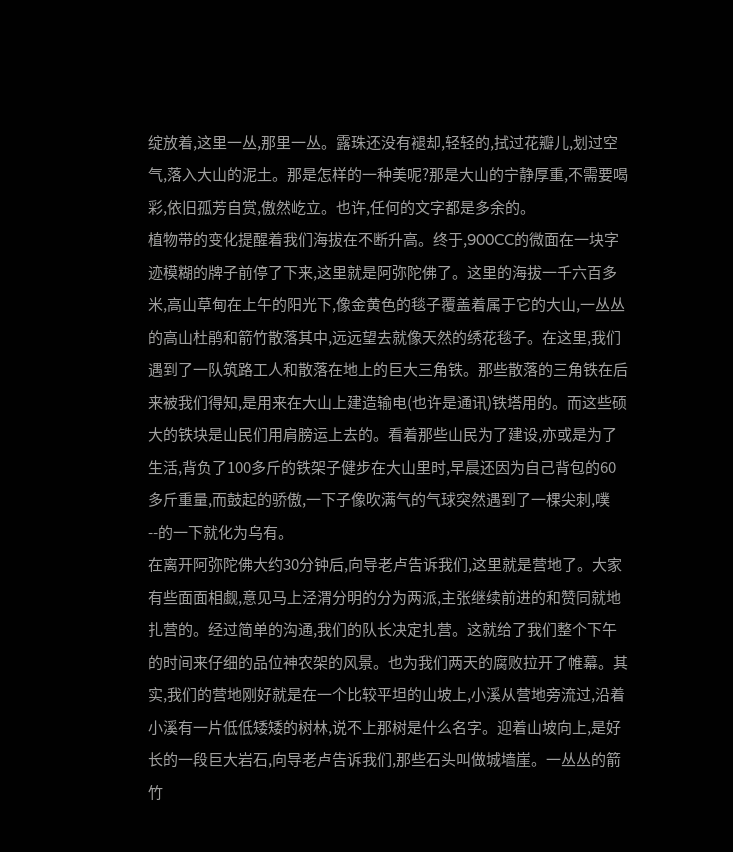绽放着,这里一丛,那里一丛。露珠还没有褪却,轻轻的,拭过花瓣儿,划过空气,落入大山的泥土。那是怎样的一种美呢?那是大山的宁静厚重,不需要喝彩,依旧孤芳自赏,傲然屹立。也许,任何的文字都是多余的。
植物带的变化提醒着我们海拔在不断升高。终于,900CC的微面在一块字迹模糊的牌子前停了下来,这里就是阿弥陀佛了。这里的海拔一千六百多米,高山草甸在上午的阳光下,像金黄色的毯子覆盖着属于它的大山,一丛丛的高山杜鹃和箭竹散落其中,远远望去就像天然的绣花毯子。在这里,我们遇到了一队筑路工人和散落在地上的巨大三角铁。那些散落的三角铁在后来被我们得知,是用来在大山上建造输电(也许是通讯)铁塔用的。而这些硕大的铁块是山民们用肩膀运上去的。看着那些山民为了建设,亦或是为了生活,背负了100多斤的铁架子健步在大山里时,早晨还因为自己背包的60多斤重量,而鼓起的骄傲,一下子像吹满气的气球突然遇到了一棵尖刺,噗--的一下就化为乌有。
在离开阿弥陀佛大约30分钟后,向导老卢告诉我们,这里就是营地了。大家有些面面相觑,意见马上泾渭分明的分为两派,主张继续前进的和赞同就地扎营的。经过简单的沟通,我们的队长决定扎营。这就给了我们整个下午的时间来仔细的品位神农架的风景。也为我们两天的腐败拉开了帷幕。其实,我们的营地刚好就是在一个比较平坦的山坡上,小溪从营地旁流过,沿着小溪有一片低低矮矮的树林,说不上那树是什么名字。迎着山坡向上,是好长的一段巨大岩石,向导老卢告诉我们,那些石头叫做城墙崖。一丛丛的箭竹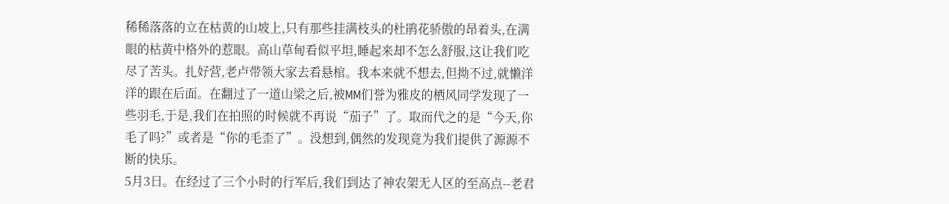稀稀落落的立在枯黄的山坡上,只有那些挂满枝头的杜鹃花骄傲的昂着头,在满眼的枯黄中格外的惹眼。高山草甸看似平坦,睡起来却不怎么舒服,这让我们吃尽了苦头。扎好营,老卢带领大家去看悬棺。我本来就不想去,但拗不过,就懒洋洋的跟在后面。在翻过了一道山梁之后,被MM们誉为雅皮的栖风同学发现了一些羽毛,于是,我们在拍照的时候就不再说“茄子”了。取而代之的是“今天,你毛了吗?”或者是“你的毛歪了”。没想到,偶然的发现竟为我们提供了源源不断的快乐。
5月3日。在经过了三个小时的行军后,我们到达了神农架无人区的至高点--老君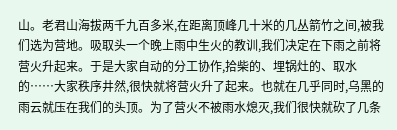山。老君山海拔两千九百多米,在距离顶峰几十米的几丛箭竹之间,被我们选为营地。吸取头一个晚上雨中生火的教训,我们决定在下雨之前将营火升起来。于是大家自动的分工协作,拾柴的、埋锅灶的、取水的……大家秩序井然,很快就将营火升了起来。也就在几乎同时,乌黑的雨云就压在我们的头顶。为了营火不被雨水熄灭,我们很快就砍了几条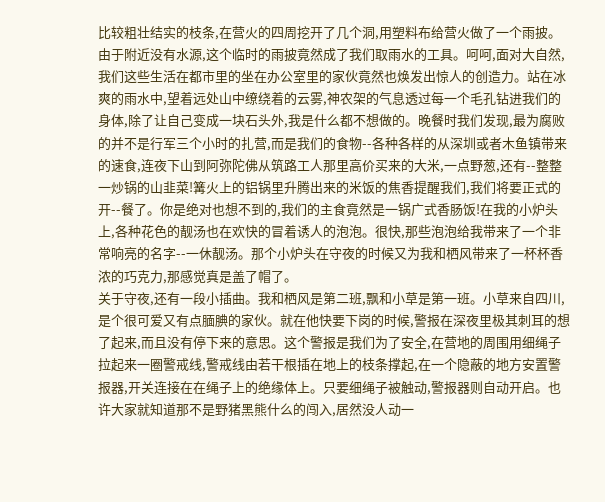比较粗壮结实的枝条,在营火的四周挖开了几个洞,用塑料布给营火做了一个雨披。由于附近没有水源,这个临时的雨披竟然成了我们取雨水的工具。呵呵,面对大自然,我们这些生活在都市里的坐在办公室里的家伙竟然也焕发出惊人的创造力。站在冰爽的雨水中,望着远处山中缭绕着的云雾,神农架的气息透过每一个毛孔钻进我们的身体,除了让自己变成一块石头外,我是什么都不想做的。晚餐时我们发现,最为腐败的并不是行军三个小时的扎营,而是我们的食物--各种各样的从深圳或者木鱼镇带来的速食,连夜下山到阿弥陀佛从筑路工人那里高价买来的大米,一点野葱,还有--整整一炒锅的山韭菜!篝火上的铝锅里升腾出来的米饭的焦香提醒我们,我们将要正式的开--餐了。你是绝对也想不到的,我们的主食竟然是一锅广式香肠饭!在我的小炉头上,各种花色的靓汤也在欢快的冒着诱人的泡泡。很快,那些泡泡给我带来了一个非常响亮的名字--一休靓汤。那个小炉头在守夜的时候又为我和栖风带来了一杯杯香浓的巧克力,那感觉真是盖了帽了。
关于守夜,还有一段小插曲。我和栖风是第二班,飘和小草是第一班。小草来自四川,是个很可爱又有点腼腆的家伙。就在他快要下岗的时候,警报在深夜里极其刺耳的想了起来,而且没有停下来的意思。这个警报是我们为了安全,在营地的周围用细绳子拉起来一圈警戒线,警戒线由若干根插在地上的枝条撑起,在一个隐蔽的地方安置警报器,开关连接在在绳子上的绝缘体上。只要细绳子被触动,警报器则自动开启。也许大家就知道那不是野猪黑熊什么的闯入,居然没人动一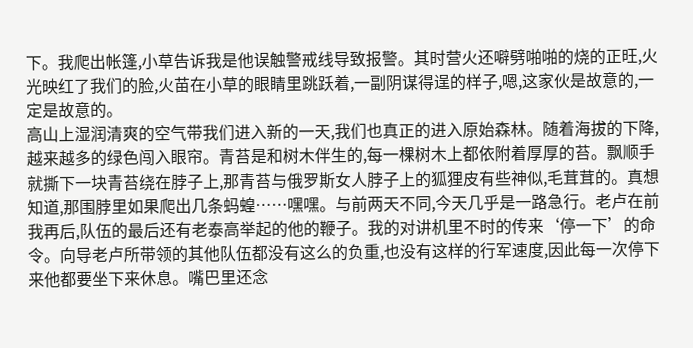下。我爬出帐篷,小草告诉我是他误触警戒线导致报警。其时营火还噼劈啪啪的烧的正旺,火光映红了我们的脸,火苗在小草的眼睛里跳跃着,一副阴谋得逞的样子,嗯,这家伙是故意的,一定是故意的。
高山上湿润清爽的空气带我们进入新的一天,我们也真正的进入原始森林。随着海拔的下降,越来越多的绿色闯入眼帘。青苔是和树木伴生的,每一棵树木上都依附着厚厚的苔。飘顺手就撕下一块青苔绕在脖子上,那青苔与俄罗斯女人脖子上的狐狸皮有些神似,毛茸茸的。真想知道,那围脖里如果爬出几条蚂蝗……嘿嘿。与前两天不同,今天几乎是一路急行。老卢在前我再后,队伍的最后还有老泰高举起的他的鞭子。我的对讲机里不时的传来‘停一下’的命令。向导老卢所带领的其他队伍都没有这么的负重,也没有这样的行军速度,因此每一次停下来他都要坐下来休息。嘴巴里还念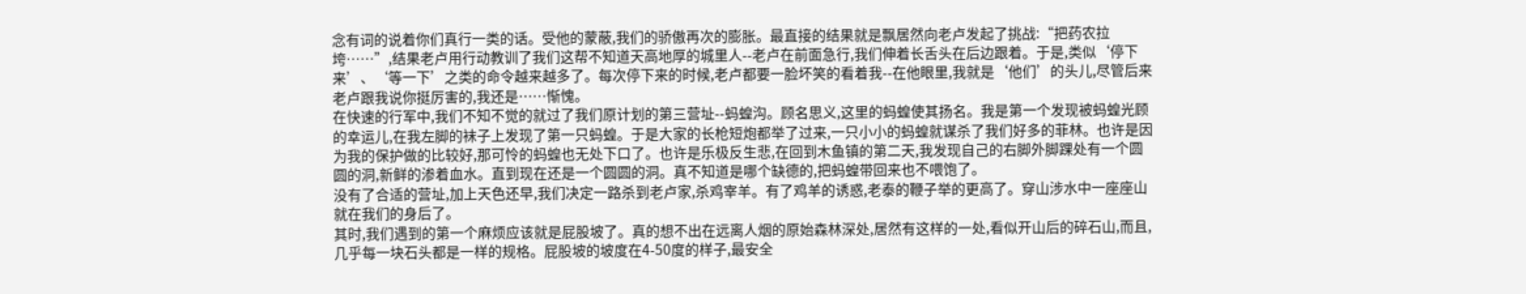念有词的说着你们真行一类的话。受他的蒙蔽,我们的骄傲再次的膨胀。最直接的结果就是飘居然向老卢发起了挑战:“把药农拉垮……”,结果老卢用行动教训了我们这帮不知道天高地厚的城里人--老卢在前面急行,我们伸着长舌头在后边跟着。于是,类似‘停下来’、‘等一下’之类的命令越来越多了。每次停下来的时候,老卢都要一脸坏笑的看着我--在他眼里,我就是‘他们’的头儿,尽管后来老卢跟我说你挺厉害的,我还是……惭愧。
在快速的行军中,我们不知不觉的就过了我们原计划的第三营址--蚂蝗沟。顾名思义,这里的蚂蝗使其扬名。我是第一个发现被蚂蝗光顾的幸运儿,在我左脚的袜子上发现了第一只蚂蝗。于是大家的长枪短炮都举了过来,一只小小的蚂蝗就谋杀了我们好多的菲林。也许是因为我的保护做的比较好,那可怜的蚂蝗也无处下口了。也许是乐极反生悲,在回到木鱼镇的第二天,我发现自己的右脚外脚踝处有一个圆圆的洞,新鲜的渗着血水。直到现在还是一个圆圆的洞。真不知道是哪个缺德的,把蚂蝗带回来也不喂饱了。
没有了合适的营址,加上天色还早,我们决定一路杀到老卢家,杀鸡宰羊。有了鸡羊的诱惑,老泰的鞭子举的更高了。穿山涉水中一座座山就在我们的身后了。
其时,我们遇到的第一个麻烦应该就是屁股坡了。真的想不出在远离人烟的原始森林深处,居然有这样的一处,看似开山后的碎石山,而且,几乎每一块石头都是一样的规格。屁股坡的坡度在4-50度的样子,最安全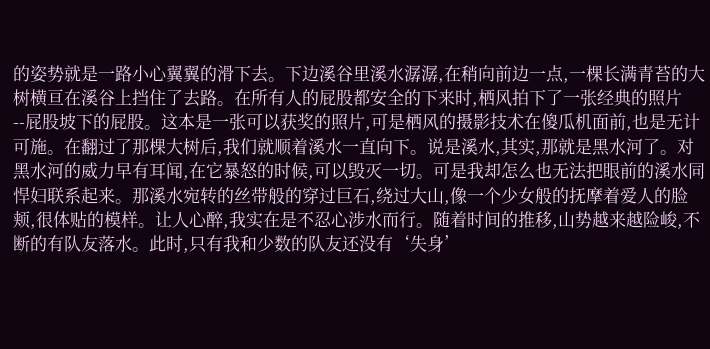的姿势就是一路小心翼翼的滑下去。下边溪谷里溪水潺潺,在稍向前边一点,一棵长满青苔的大树横亘在溪谷上挡住了去路。在所有人的屁股都安全的下来时,栖风拍下了一张经典的照片--屁股坡下的屁股。这本是一张可以获奖的照片,可是栖风的摄影技术在傻瓜机面前,也是无计可施。在翻过了那棵大树后,我们就顺着溪水一直向下。说是溪水,其实,那就是黑水河了。对黑水河的威力早有耳闻,在它暴怒的时候,可以毁灭一切。可是我却怎么也无法把眼前的溪水同悍妇联系起来。那溪水宛转的丝带般的穿过巨石,绕过大山,像一个少女般的抚摩着爱人的脸颊,很体贴的模样。让人心醉,我实在是不忍心涉水而行。随着时间的推移,山势越来越险峻,不断的有队友落水。此时,只有我和少数的队友还没有‘失身’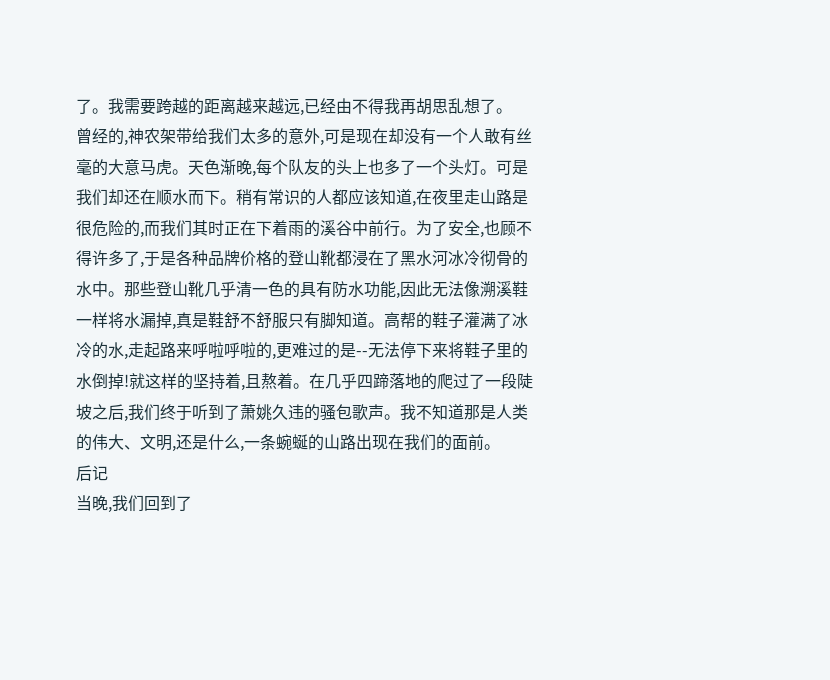了。我需要跨越的距离越来越远,已经由不得我再胡思乱想了。
曾经的,神农架带给我们太多的意外,可是现在却没有一个人敢有丝毫的大意马虎。天色渐晚,每个队友的头上也多了一个头灯。可是我们却还在顺水而下。稍有常识的人都应该知道,在夜里走山路是很危险的,而我们其时正在下着雨的溪谷中前行。为了安全,也顾不得许多了,于是各种品牌价格的登山靴都浸在了黑水河冰冷彻骨的水中。那些登山靴几乎清一色的具有防水功能,因此无法像溯溪鞋一样将水漏掉,真是鞋舒不舒服只有脚知道。高帮的鞋子灌满了冰冷的水,走起路来呼啦呼啦的,更难过的是--无法停下来将鞋子里的水倒掉!就这样的坚持着,且熬着。在几乎四蹄落地的爬过了一段陡坡之后,我们终于听到了萧姚久违的骚包歌声。我不知道那是人类的伟大、文明,还是什么,一条蜿蜒的山路出现在我们的面前。
后记
当晚,我们回到了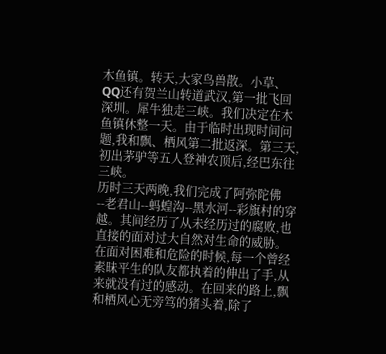木鱼镇。转天,大家鸟兽散。小草、QQ还有贺兰山转道武汉,第一批飞回深圳。犀牛独走三峡。我们决定在木鱼镇休整一天。由于临时出现时间问题,我和飘、栖风第二批返深。第三天,初出茅驴等五人登神农顶后,经巴东往三峡。
历时三天两晚,我们完成了阿弥陀佛--老君山--蚂蝗沟--黑水河--彩旗村的穿越。其间经历了从未经历过的腐败,也直接的面对过大自然对生命的威胁。在面对困难和危险的时候,每一个曾经素昧平生的队友都执着的伸出了手,从来就没有过的感动。在回来的路上,飘和栖风心无旁笃的猪头着,除了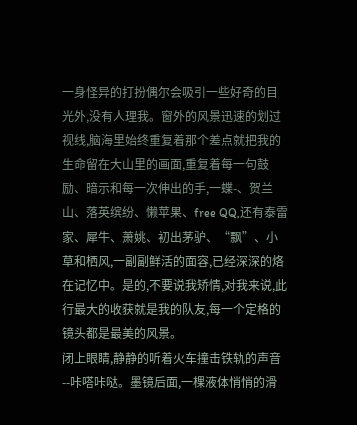一身怪异的打扮偶尔会吸引一些好奇的目光外,没有人理我。窗外的风景迅速的划过视线,脑海里始终重复着那个差点就把我的生命留在大山里的画面,重复着每一句鼓励、暗示和每一次伸出的手,一蝶-、贺兰山、落英缤纷、懒苹果、free QQ,还有泰雷家、犀牛、萧姚、初出茅驴、“飘”、小草和栖风,一副副鲜活的面容,已经深深的烙在记忆中。是的,不要说我矫情,对我来说,此行最大的收获就是我的队友,每一个定格的镜头都是最美的风景。
闭上眼睛,静静的听着火车撞击铁轨的声音--咔嗒咔哒。墨镜后面,一棵液体悄悄的滑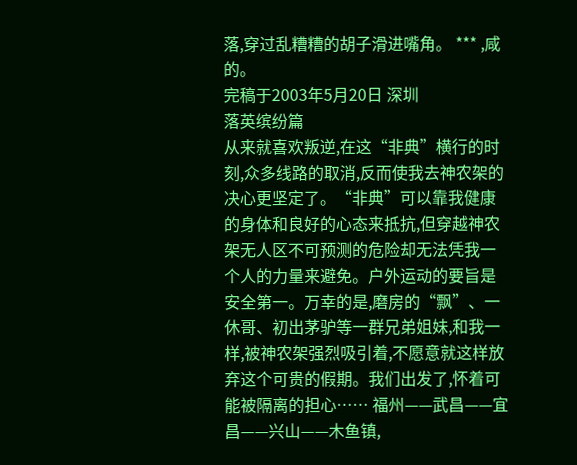落,穿过乱糟糟的胡子滑进嘴角。 *** ,咸的。
完稿于2003年5月20日 深圳
落英缤纷篇
从来就喜欢叛逆,在这“非典”横行的时刻,众多线路的取消,反而使我去神农架的决心更坚定了。“非典”可以靠我健康的身体和良好的心态来抵抗,但穿越神农架无人区不可预测的危险却无法凭我一个人的力量来避免。户外运动的要旨是安全第一。万幸的是,磨房的“飘”、一休哥、初出茅驴等一群兄弟姐妹,和我一样,被神农架强烈吸引着,不愿意就这样放弃这个可贵的假期。我们出发了,怀着可能被隔离的担心…… 福州——武昌——宜昌——兴山——木鱼镇,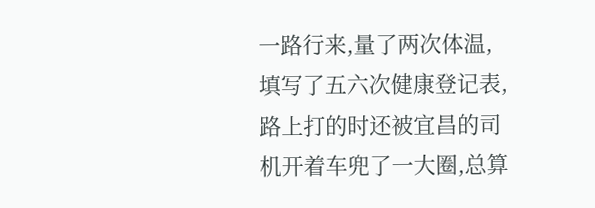一路行来,量了两次体温,填写了五六次健康登记表,路上打的时还被宜昌的司机开着车兜了一大圈,总算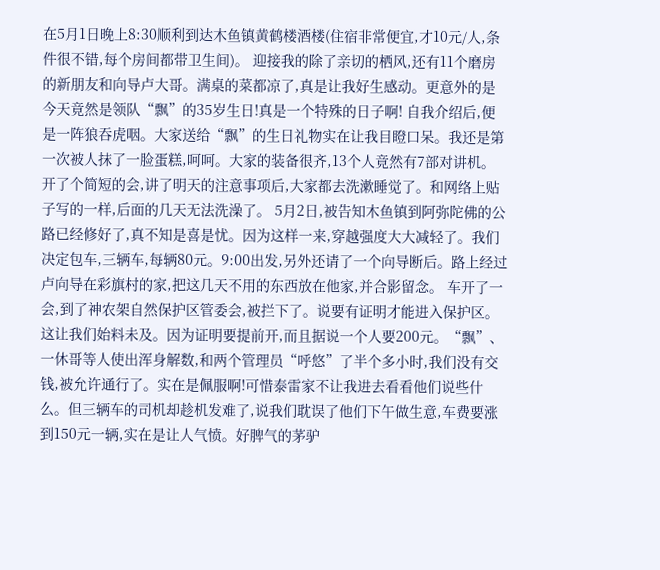在5月1日晚上8:30顺利到达木鱼镇黄鹤楼酒楼(住宿非常便宜,才10元/人,条件很不错,每个房间都带卫生间)。 迎接我的除了亲切的栖风,还有11个磨房的新朋友和向导卢大哥。满桌的菜都凉了,真是让我好生感动。更意外的是今天竟然是领队“飘”的35岁生日!真是一个特殊的日子啊! 自我介绍后,便是一阵狼吞虎咽。大家送给“飘”的生日礼物实在让我目瞪口呆。我还是第一次被人抹了一脸蛋糕,呵呵。大家的装备很齐,13个人竟然有7部对讲机。开了个简短的会,讲了明天的注意事项后,大家都去洗漱睡觉了。和网络上贴子写的一样,后面的几天无法洗澡了。 5月2日,被告知木鱼镇到阿弥陀佛的公路已经修好了,真不知是喜是忧。因为这样一来,穿越强度大大减轻了。我们决定包车,三辆车,每辆80元。9:00出发,另外还请了一个向导断后。路上经过卢向导在彩旗村的家,把这几天不用的东西放在他家,并合影留念。 车开了一会,到了神农架自然保护区管委会,被拦下了。说要有证明才能进入保护区。这让我们始料未及。因为证明要提前开,而且据说一个人要200元。“飘”、一休哥等人使出浑身解数,和两个管理员“呼悠”了半个多小时,我们没有交钱,被允许通行了。实在是佩服啊!可惜泰雷家不让我进去看看他们说些什么。但三辆车的司机却趁机发难了,说我们耽误了他们下午做生意,车费要涨到150元一辆,实在是让人气愤。好脾气的茅驴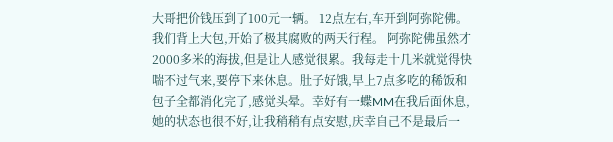大哥把价钱压到了100元一辆。 12点左右,车开到阿弥陀佛。我们背上大包,开始了极其腐败的两天行程。 阿弥陀佛虽然才2000多米的海拔,但是让人感觉很累。我每走十几米就觉得快喘不过气来,要停下来休息。肚子好饿,早上7点多吃的稀饭和包子全都消化完了,感觉头晕。幸好有一蝶MM在我后面休息,她的状态也很不好,让我稍稍有点安慰,庆幸自己不是最后一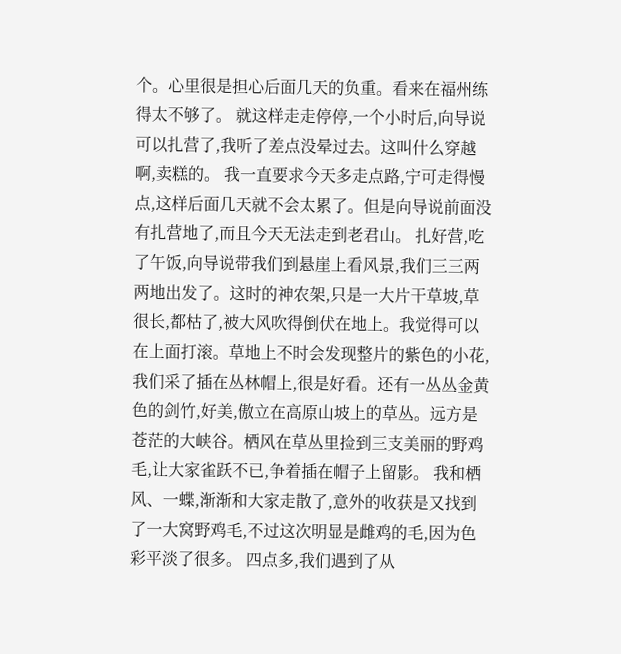个。心里很是担心后面几天的负重。看来在福州练得太不够了。 就这样走走停停,一个小时后,向导说可以扎营了,我听了差点没晕过去。这叫什么穿越啊,卖糕的。 我一直要求今天多走点路,宁可走得慢点,这样后面几天就不会太累了。但是向导说前面没有扎营地了,而且今天无法走到老君山。 扎好营,吃了午饭,向导说带我们到悬崖上看风景,我们三三两两地出发了。这时的神农架,只是一大片干草坡,草很长,都枯了,被大风吹得倒伏在地上。我觉得可以在上面打滚。草地上不时会发现整片的紫色的小花,我们采了插在丛林帽上,很是好看。还有一丛丛金黄色的剑竹,好美,傲立在高原山坡上的草丛。远方是苍茫的大峡谷。栖风在草丛里捡到三支美丽的野鸡毛,让大家雀跃不已,争着插在帽子上留影。 我和栖风、一蝶,渐渐和大家走散了,意外的收获是又找到了一大窝野鸡毛,不过这次明显是雌鸡的毛,因为色彩平淡了很多。 四点多,我们遇到了从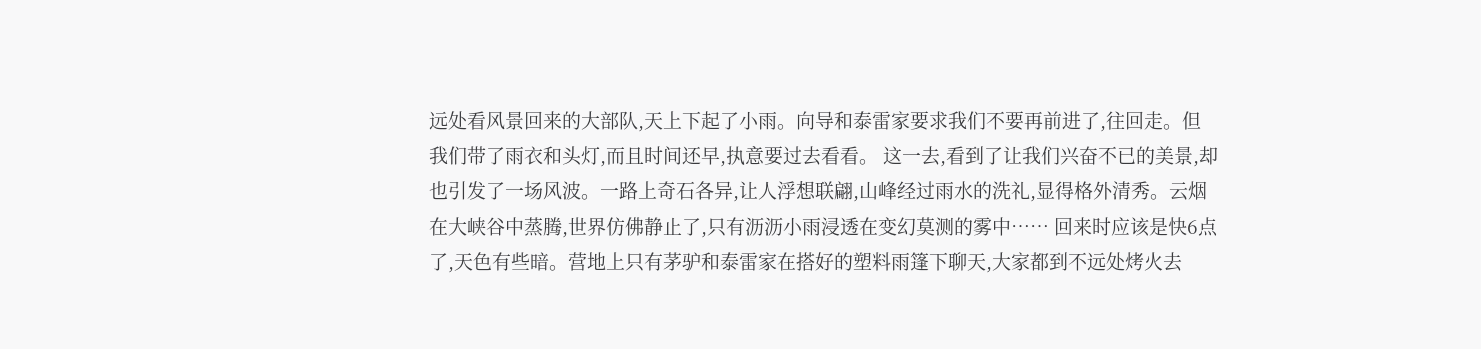远处看风景回来的大部队,天上下起了小雨。向导和泰雷家要求我们不要再前进了,往回走。但我们带了雨衣和头灯,而且时间还早,执意要过去看看。 这一去,看到了让我们兴奋不已的美景,却也引发了一场风波。一路上奇石各异,让人浮想联翩,山峰经过雨水的洗礼,显得格外清秀。云烟在大峡谷中蒸腾,世界仿佛静止了,只有沥沥小雨浸透在变幻莫测的雾中…… 回来时应该是快6点了,天色有些暗。营地上只有茅驴和泰雷家在搭好的塑料雨篷下聊天,大家都到不远处烤火去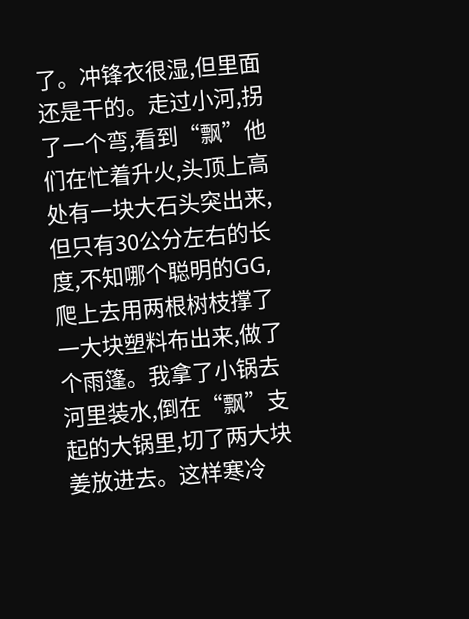了。冲锋衣很湿,但里面还是干的。走过小河,拐了一个弯,看到“飘”他们在忙着升火,头顶上高处有一块大石头突出来,但只有30公分左右的长度,不知哪个聪明的GG,爬上去用两根树枝撑了一大块塑料布出来,做了个雨篷。我拿了小锅去河里装水,倒在“飘”支起的大锅里,切了两大块姜放进去。这样寒冷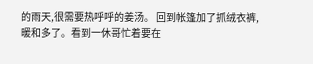的雨天,很需要热呼呼的姜汤。 回到帐篷加了抓绒衣裤,暖和多了。看到一休哥忙着要在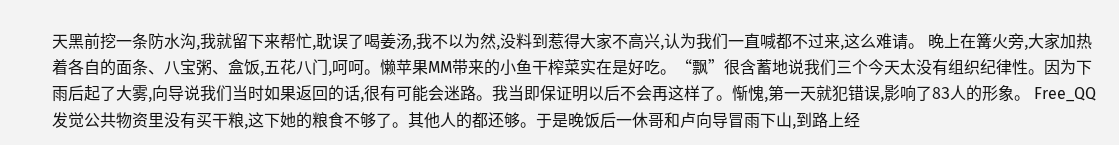天黑前挖一条防水沟,我就留下来帮忙,耽误了喝姜汤,我不以为然,没料到惹得大家不高兴,认为我们一直喊都不过来,这么难请。 晚上在篝火旁,大家加热着各自的面条、八宝粥、盒饭,五花八门,呵呵。懒苹果MM带来的小鱼干榨菜实在是好吃。“飘”很含蓄地说我们三个今天太没有组织纪律性。因为下雨后起了大雾,向导说我们当时如果返回的话,很有可能会迷路。我当即保证明以后不会再这样了。惭愧,第一天就犯错误,影响了83人的形象。 Free_QQ发觉公共物资里没有买干粮,这下她的粮食不够了。其他人的都还够。于是晚饭后一休哥和卢向导冒雨下山,到路上经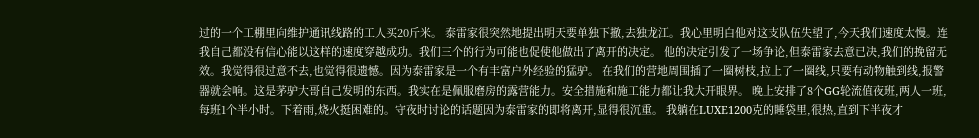过的一个工棚里向维护通讯线路的工人买20斤米。 泰雷家很突然地提出明天要单独下撤,去独龙江。我心里明白他对这支队伍失望了,今天我们速度太慢。连我自己都没有信心能以这样的速度穿越成功。我们三个的行为可能也促使他做出了离开的决定。 他的决定引发了一场争论,但泰雷家去意已决,我们的挽留无效。我觉得很过意不去,也觉得很遗憾。因为泰雷家是一个有丰富户外经验的猛驴。 在我们的营地周围插了一圈树枝,拉上了一圈线,只要有动物触到线,报警器就会响。这是茅驴大哥自己发明的东西。我实在是佩服磨房的露营能力。安全措施和施工能力都让我大开眼界。 晚上安排了8个GG轮流值夜班,两人一班,每班1个半小时。下着雨,烧火挺困难的。守夜时讨论的话题因为泰雷家的即将离开,显得很沉重。 我躺在LUXE1200克的睡袋里,很热,直到下半夜才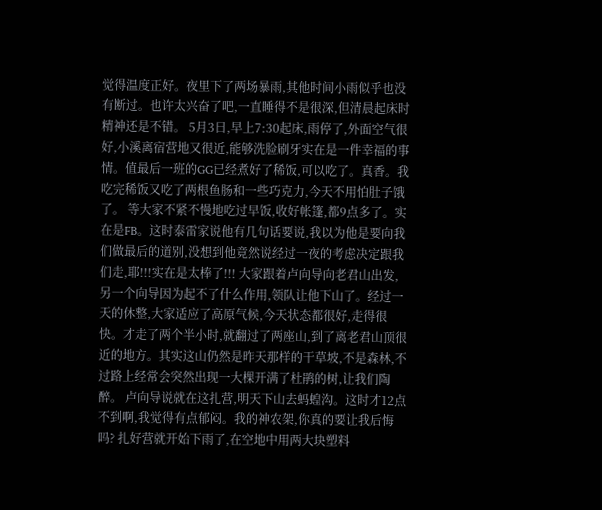觉得温度正好。夜里下了两场暴雨,其他时间小雨似乎也没有断过。也许太兴奋了吧,一直睡得不是很深,但清晨起床时精神还是不错。 5月3日,早上7:30起床,雨停了,外面空气很好,小溪离宿营地又很近,能够洗脸刷牙实在是一件幸福的事情。值最后一班的GG已经煮好了稀饭,可以吃了。真香。我吃完稀饭又吃了两根鱼肠和一些巧克力,今天不用怕肚子饿了。 等大家不紧不慢地吃过早饭,收好帐篷,都9点多了。实在是FB。这时泰雷家说他有几句话要说,我以为他是要向我们做最后的道别,没想到他竟然说经过一夜的考虑决定跟我们走,耶!!!实在是太棒了!!! 大家跟着卢向导向老君山出发,另一个向导因为起不了什么作用,领队让他下山了。经过一天的休整,大家适应了高原气候,今天状态都很好,走得很快。才走了两个半小时,就翻过了两座山,到了离老君山顶很近的地方。其实这山仍然是昨天那样的干草坡,不是森林,不过路上经常会突然出现一大棵开满了杜鹃的树,让我们陶醉。 卢向导说就在这扎营,明天下山去蚂蝗沟。这时才12点不到啊,我觉得有点郁闷。我的神农架,你真的要让我后悔吗? 扎好营就开始下雨了,在空地中用两大块塑料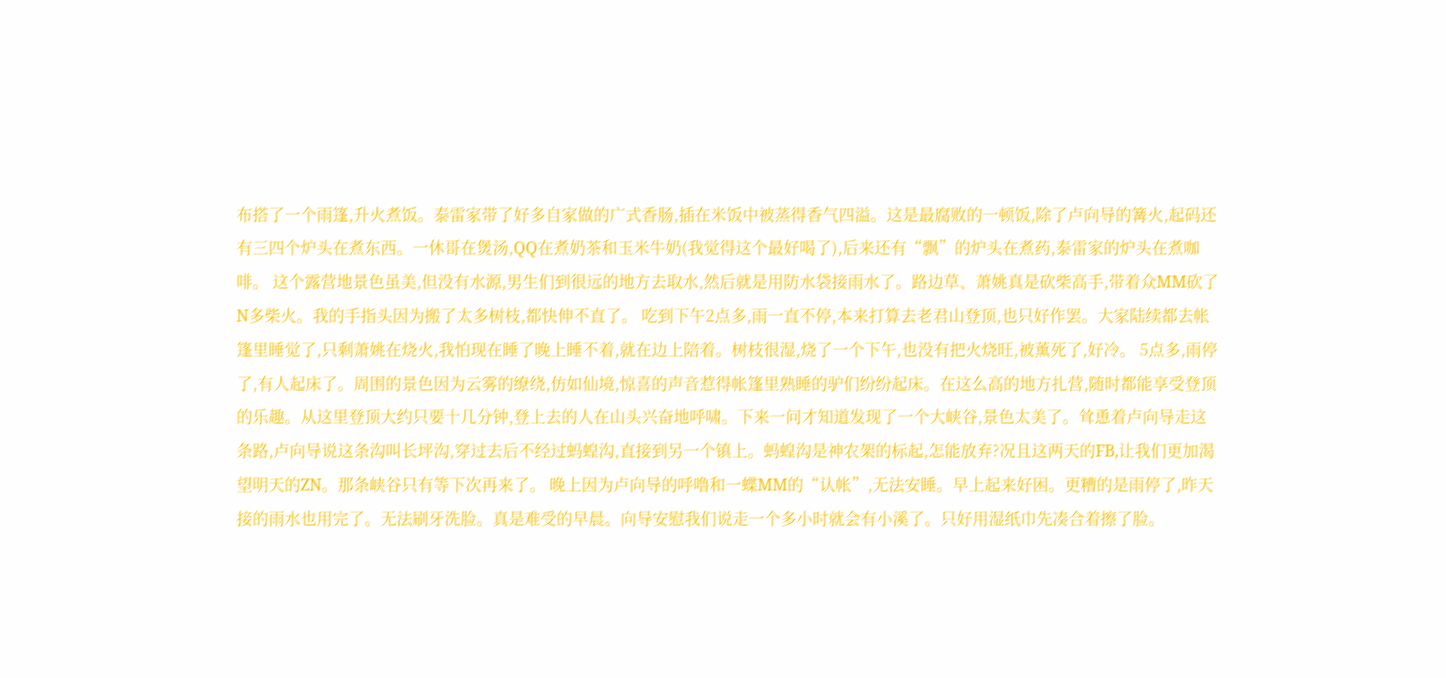布搭了一个雨篷,升火煮饭。泰雷家带了好多自家做的广式香肠,插在米饭中被蒸得香气四溢。这是最腐败的一顿饭,除了卢向导的篝火,起码还有三四个炉头在煮东西。一休哥在煲汤,QQ在煮奶茶和玉米牛奶(我觉得这个最好喝了),后来还有“飘”的炉头在煮药,泰雷家的炉头在煮咖啡。 这个露营地景色虽美,但没有水源,男生们到很远的地方去取水,然后就是用防水袋接雨水了。路边草、萧姚真是砍柴高手,带着众MM砍了N多柴火。我的手指头因为搬了太多树枝,都快伸不直了。 吃到下午2点多,雨一直不停,本来打算去老君山登顶,也只好作罢。大家陆续都去帐篷里睡觉了,只剩萧姚在烧火,我怕现在睡了晚上睡不着,就在边上陪着。树枝很湿,烧了一个下午,也没有把火烧旺,被薰死了,好冷。 5点多,雨停了,有人起床了。周围的景色因为云雾的缭绕,仿如仙境,惊喜的声音惹得帐篷里熟睡的驴们纷纷起床。在这么高的地方扎营,随时都能享受登顶的乐趣。从这里登顶大约只要十几分钟,登上去的人在山头兴奋地呼啸。下来一问才知道发现了一个大峡谷,景色太美了。耸恿着卢向导走这条路,卢向导说这条沟叫长坪沟,穿过去后不经过蚂蝗沟,直接到另一个镇上。蚂蝗沟是神农架的标起,怎能放弃?况且这两天的FB,让我们更加渴望明天的ZN。那条峡谷只有等下次再来了。 晚上因为卢向导的呼噜和一蝶MM的“认帐”,无法安睡。早上起来好困。更糟的是雨停了,昨天接的雨水也用完了。无法刷牙洗脸。真是难受的早晨。向导安慰我们说走一个多小时就会有小溪了。只好用湿纸巾先凑合着擦了脸。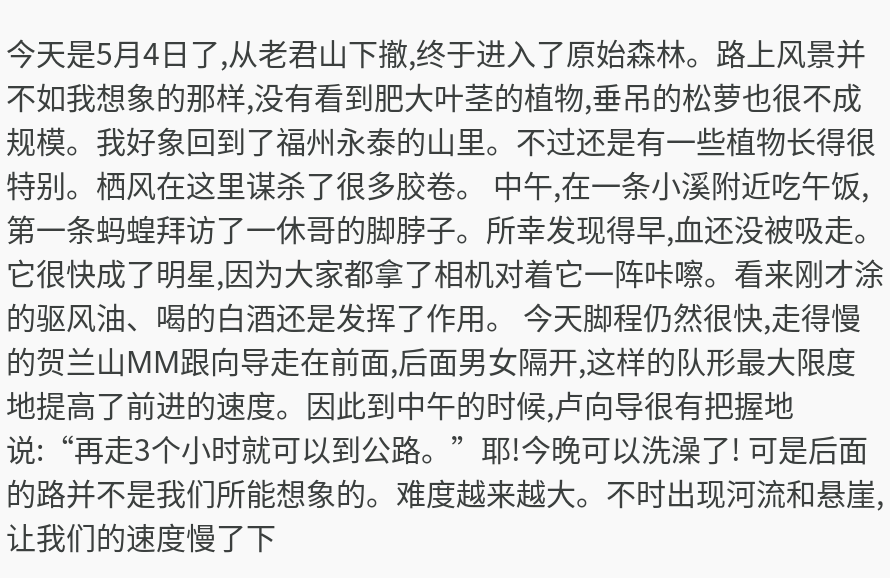今天是5月4日了,从老君山下撤,终于进入了原始森林。路上风景并不如我想象的那样,没有看到肥大叶茎的植物,垂吊的松萝也很不成规模。我好象回到了福州永泰的山里。不过还是有一些植物长得很特别。栖风在这里谋杀了很多胶卷。 中午,在一条小溪附近吃午饭,第一条蚂蝗拜访了一休哥的脚脖子。所幸发现得早,血还没被吸走。它很快成了明星,因为大家都拿了相机对着它一阵咔嚓。看来刚才涂的驱风油、喝的白酒还是发挥了作用。 今天脚程仍然很快,走得慢的贺兰山MM跟向导走在前面,后面男女隔开,这样的队形最大限度地提高了前进的速度。因此到中午的时候,卢向导很有把握地说:“再走3个小时就可以到公路。”耶!今晚可以洗澡了! 可是后面的路并不是我们所能想象的。难度越来越大。不时出现河流和悬崖,让我们的速度慢了下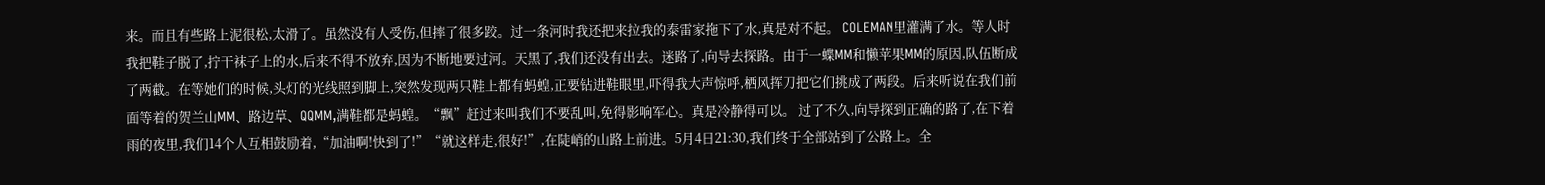来。而且有些路上泥很松,太滑了。虽然没有人受伤,但摔了很多跤。过一条河时我还把来拉我的泰雷家拖下了水,真是对不起。 COLEMAN里灌满了水。等人时我把鞋子脱了,拧干袜子上的水,后来不得不放弃,因为不断地要过河。天黑了,我们还没有出去。迷路了,向导去探路。由于一蝶MM和懒苹果MM的原因,队伍断成了两截。在等她们的时候,头灯的光线照到脚上,突然发现两只鞋上都有蚂蝗,正要钻进鞋眼里,吓得我大声惊呼,栖风挥刀把它们挑成了两段。后来听说在我们前面等着的贺兰山MM、路边草、QQMM,满鞋都是蚂蝗。“飘”赶过来叫我们不要乱叫,免得影响军心。真是冷静得可以。 过了不久,向导探到正确的路了,在下着雨的夜里,我们14个人互相鼓励着,“加油啊!快到了!”“就这样走,很好!”,在陡峭的山路上前进。5月4日21:30,我们终于全部站到了公路上。全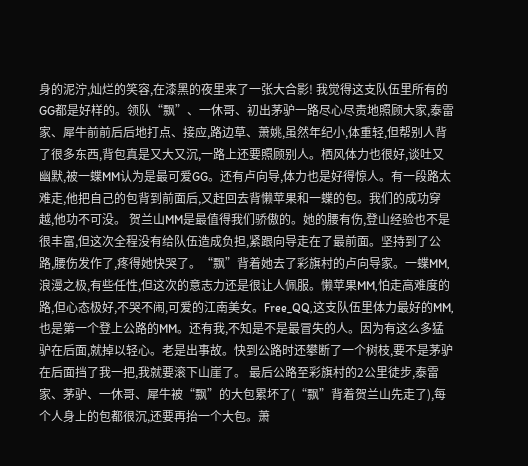身的泥泞,灿烂的笑容,在漆黑的夜里来了一张大合影! 我觉得这支队伍里所有的GG都是好样的。领队“飘”、一休哥、初出茅驴一路尽心尽责地照顾大家,泰雷家、犀牛前前后后地打点、接应,路边草、萧姚,虽然年纪小,体重轻,但帮别人背了很多东西,背包真是又大又沉,一路上还要照顾别人。栖风体力也很好,谈吐又幽默,被一蝶MM认为是最可爱GG。还有卢向导,体力也是好得惊人。有一段路太难走,他把自己的包背到前面后,又赶回去背懒苹果和一蝶的包。我们的成功穿越,他功不可没。 贺兰山MM是最值得我们骄傲的。她的腰有伤,登山经验也不是很丰富,但这次全程没有给队伍造成负担,紧跟向导走在了最前面。坚持到了公路,腰伤发作了,疼得她快哭了。“飘”背着她去了彩旗村的卢向导家。一蝶MM,浪漫之极,有些任性,但这次的意志力还是很让人佩服。懒苹果MM,怕走高难度的路,但心态极好,不哭不闹,可爱的江南美女。Free_QQ,这支队伍里体力最好的MM,也是第一个登上公路的MM。还有我,不知是不是最冒失的人。因为有这么多猛驴在后面,就掉以轻心。老是出事故。快到公路时还攀断了一个树枝,要不是茅驴在后面挡了我一把,我就要滚下山崖了。 最后公路至彩旗村的2公里徒步,泰雷家、茅驴、一休哥、犀牛被“飘”的大包累坏了(“飘”背着贺兰山先走了),每个人身上的包都很沉,还要再抬一个大包。萧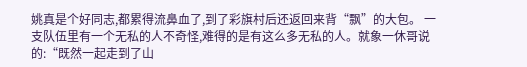姚真是个好同志,都累得流鼻血了,到了彩旗村后还返回来背“飘”的大包。 一支队伍里有一个无私的人不奇怪,难得的是有这么多无私的人。就象一休哥说的:“既然一起走到了山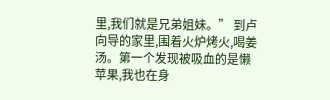里,我们就是兄弟姐妹。” 到卢向导的家里,围着火炉烤火,喝姜汤。第一个发现被吸血的是懒苹果,我也在身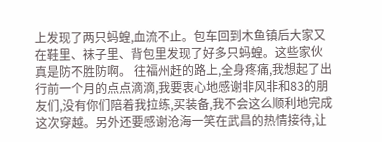上发现了两只蚂蝗,血流不止。包车回到木鱼镇后大家又在鞋里、袜子里、背包里发现了好多只蚂蝗。这些家伙真是防不胜防啊。 往福州赶的路上,全身疼痛,我想起了出行前一个月的点点滴滴,我要衷心地感谢非风非和83的朋友们,没有你们陪着我拉练,买装备,我不会这么顺利地完成这次穿越。另外还要感谢沧海一笑在武昌的热情接待,让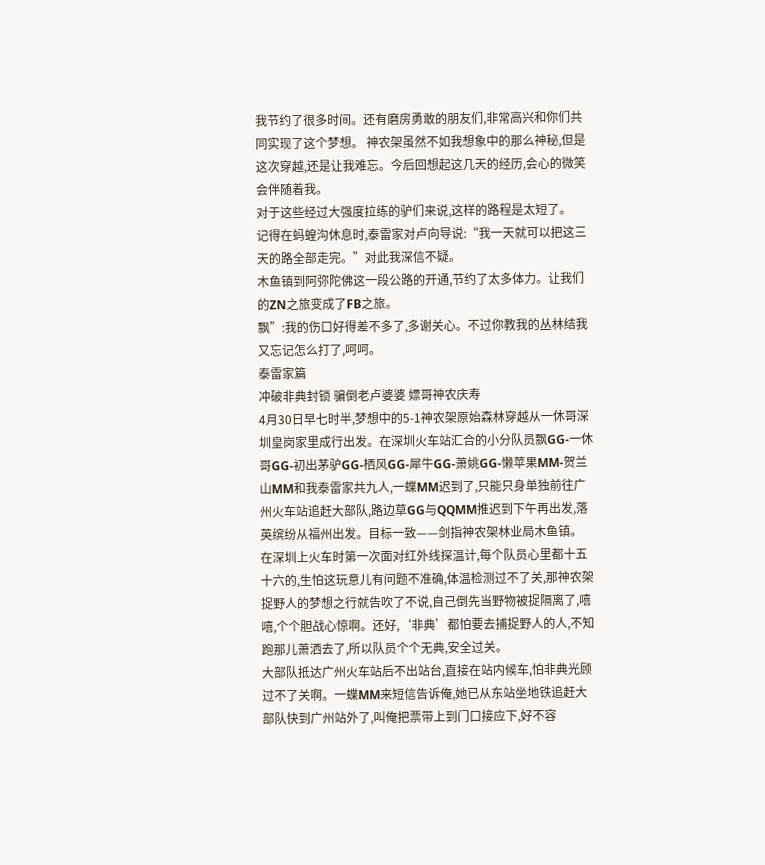我节约了很多时间。还有磨房勇敢的朋友们,非常高兴和你们共同实现了这个梦想。 神农架虽然不如我想象中的那么神秘,但是这次穿越,还是让我难忘。今后回想起这几天的经历,会心的微笑会伴随着我。
对于这些经过大强度拉练的驴们来说,这样的路程是太短了。
记得在蚂蝗沟休息时,泰雷家对卢向导说:“我一天就可以把这三天的路全部走完。”对此我深信不疑。
木鱼镇到阿弥陀佛这一段公路的开通,节约了太多体力。让我们的ZN之旅变成了FB之旅。
飘”:我的伤口好得差不多了,多谢关心。不过你教我的丛林结我又忘记怎么打了,呵呵。
泰雷家篇
冲破非典封锁 骗倒老卢婆婆 嫖哥神农庆寿
4月30日早七时半,梦想中的5-1神农架原始森林穿越从一休哥深圳皇岗家里成行出发。在深圳火车站汇合的小分队员飘GG-一休哥GG-初出茅驴GG-栖风GG-犀牛GG-萧姚GG-懒苹果MM-贺兰山MM和我泰雷家共九人,一蝶MM迟到了,只能只身单独前往广州火车站追赶大部队,路边草GG与QQMM推迟到下午再出发,落英缤纷从福州出发。目标一致——剑指神农架林业局木鱼镇。
在深圳上火车时第一次面对红外线探温计,每个队员心里都十五十六的,生怕这玩意儿有问题不准确,体温检测过不了关,那神农架捉野人的梦想之行就告吹了不说,自己倒先当野物被捉隔离了,嘻嘻,个个胆战心惊啊。还好,‘非典’都怕要去捕捉野人的人,不知跑那儿萧洒去了,所以队员个个无典,安全过关。
大部队抵达广州火车站后不出站台,直接在站内候车,怕非典光顾过不了关啊。一蝶MM来短信告诉俺,她已从东站坐地铁追赶大部队快到广州站外了,叫俺把票带上到门口接应下,好不容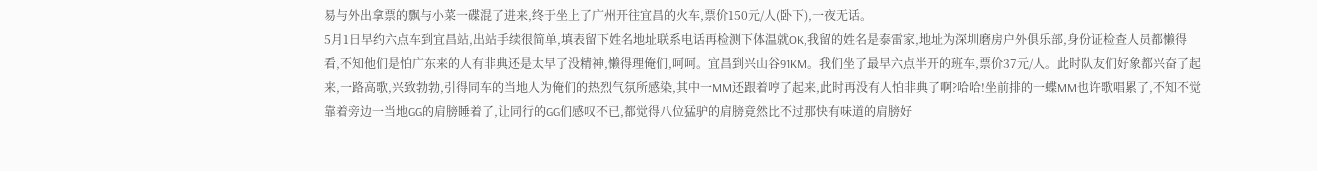易与外出拿票的飘与小菜一碟混了进来,终于坐上了广州开往宜昌的火车,票价150元/人(卧下),一夜无话。
5月1日早约六点车到宜昌站,出站手续很简单,填表留下姓名地址联系电话再检测下体温就OK,我留的姓名是泰雷家,地址为深圳磨房户外俱乐部,身份证检查人员都懒得看,不知他们是怕广东来的人有非典还是太早了没精神,懒得理俺们,呵呵。宜昌到兴山谷91KM。我们坐了最早六点半开的班车,票价37元/人。此时队友们好象都兴奋了起来,一路高歌,兴致勃勃,引得同车的当地人为俺们的热烈气氛所感染,其中一MM还跟着哼了起来,此时再没有人怕非典了啊?哈哈!坐前排的一蝶MM也许歌唱累了,不知不觉靠着旁边一当地GG的肩膀睡着了,让同行的GG们感叹不已,都觉得八位猛驴的肩膀竟然比不过那快有味道的肩膀好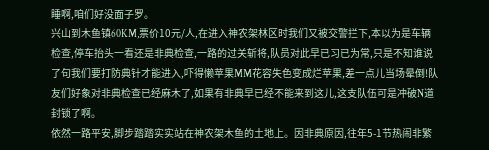睡啊,咱们好没面子罗。
兴山到木鱼镇60KM,票价10元/人,在进入神农架林区时我们又被交警拦下,本以为是车辆检查,停车抬头一看还是非典检查,一路的过关斩将,队员对此早已习已为常,只是不知谁说了句我们要打防典针才能进入,吓得懒苹果MM花容失色变成烂苹果,差一点儿当场晕倒!队友们好象对非典检查已经麻木了,如果有非典早已经不能来到这儿,这支队伍可是冲破N道封锁了啊。
依然一路平安,脚步踏踏实实站在神农架木鱼的土地上。因非典原因,往年5-1节热闹非繁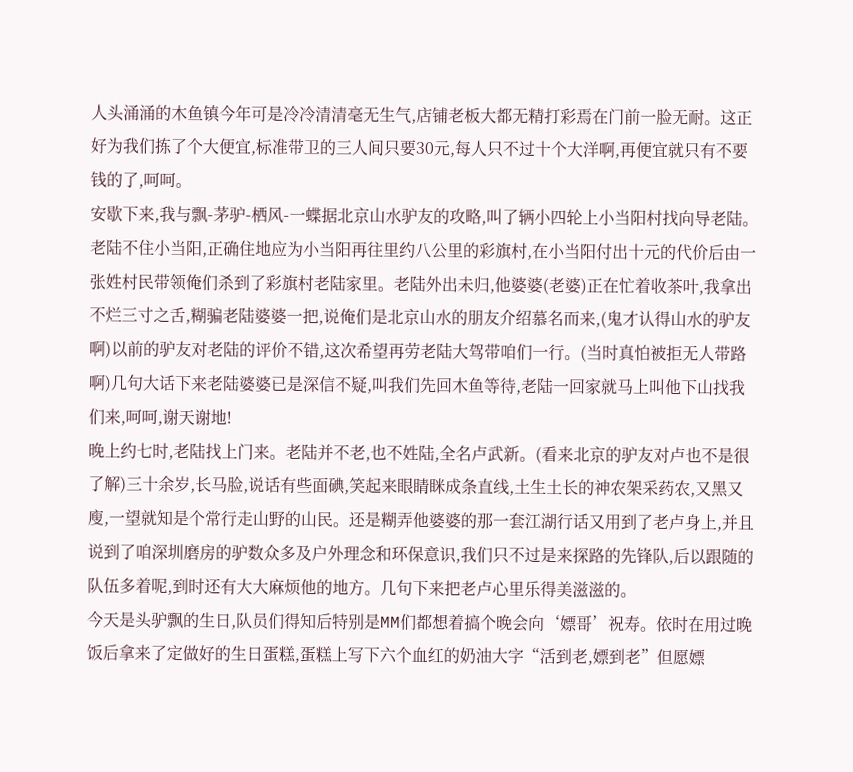人头涌涌的木鱼镇今年可是冷冷清清毫无生气,店铺老板大都无精打彩焉在门前一脸无耐。这正好为我们拣了个大便宜,标准带卫的三人间只要30元,每人只不过十个大洋啊,再便宜就只有不要钱的了,呵呵。
安歇下来,我与飘-茅驴-栖风-一蝶据北京山水驴友的攻略,叫了辆小四轮上小当阳村找向导老陆。老陆不住小当阳,正确住地应为小当阳再往里约八公里的彩旗村,在小当阳付出十元的代价后由一张姓村民带领俺们杀到了彩旗村老陆家里。老陆外出未归,他婆婆(老婆)正在忙着收茶叶,我拿出不烂三寸之舌,糊骗老陆婆婆一把,说俺们是北京山水的朋友介绍慕名而来,(鬼才认得山水的驴友啊)以前的驴友对老陆的评价不错,这次希望再劳老陆大驾带咱们一行。(当时真怕被拒无人带路啊)几句大话下来老陆婆婆已是深信不疑,叫我们先回木鱼等待,老陆一回家就马上叫他下山找我们来,呵呵,谢天谢地!
晚上约七时,老陆找上门来。老陆并不老,也不姓陆,全名卢武新。(看来北京的驴友对卢也不是很了解)三十余岁,长马脸,说话有些面碘,笑起来眼睛眯成条直线,土生土长的神农架采药农,又黑又廋,一望就知是个常行走山野的山民。还是糊弄他婆婆的那一套江湖行话又用到了老卢身上,并且说到了咱深圳磨房的驴数众多及户外理念和环保意识,我们只不过是来探路的先锋队,后以跟随的队伍多着呢,到时还有大大麻烦他的地方。几句下来把老卢心里乐得美滋滋的。
今天是头驴飘的生日,队员们得知后特别是MM们都想着搞个晚会向‘嫖哥’祝寿。依时在用过晚饭后拿来了定做好的生日蛋糕,蛋糕上写下六个血红的奶油大字“活到老,嫖到老”但愿嫖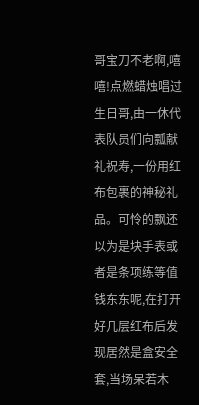哥宝刀不老啊,嘻嘻!点燃蜡烛唱过生日哥,由一休代表队员们向瓢献礼祝寿,一份用红布包裹的神秘礼品。可怜的飘还以为是块手表或者是条项练等值钱东东呢,在打开好几层红布后发现居然是盒安全套,当场呆若木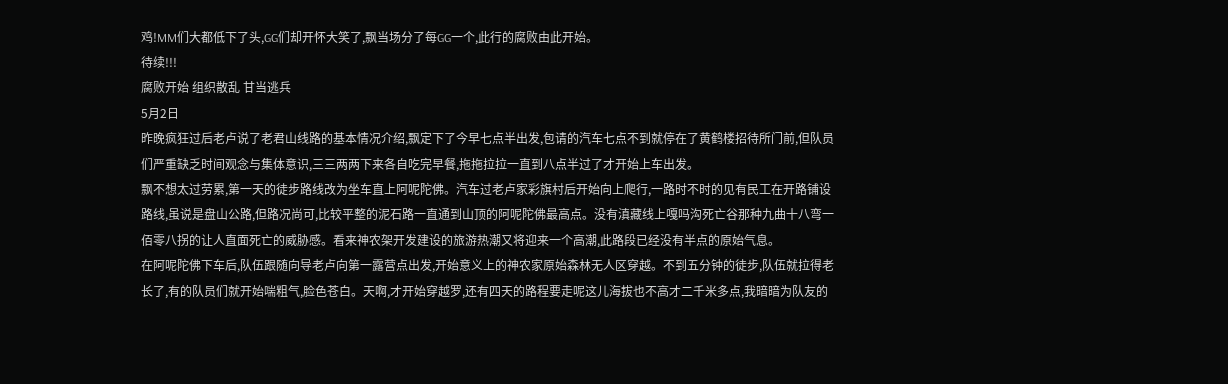鸡!MM们大都低下了头,GG们却开怀大笑了,飘当场分了每GG一个,此行的腐败由此开始。
待续!!!
腐败开始 组织散乱 甘当逃兵
5月2日
昨晚疯狂过后老卢说了老君山线路的基本情况介绍,飘定下了今早七点半出发,包请的汽车七点不到就停在了黄鹤楼招待所门前,但队员们严重缺乏时间观念与集体意识,三三两两下来各自吃完早餐,拖拖拉拉一直到八点半过了才开始上车出发。
飘不想太过劳累,第一天的徒步路线改为坐车直上阿呢陀佛。汽车过老卢家彩旗村后开始向上爬行,一路时不时的见有民工在开路铺设路线,虽说是盘山公路,但路况尚可,比较平整的泥石路一直通到山顶的阿呢陀佛最高点。没有滇藏线上嘎吗沟死亡谷那种九曲十八弯一佰零八拐的让人直面死亡的威胁感。看来神农架开发建设的旅游热潮又将迎来一个高潮,此路段已经没有半点的原始气息。
在阿呢陀佛下车后,队伍跟随向导老卢向第一露营点出发,开始意义上的神农家原始森林无人区穿越。不到五分钟的徒步,队伍就拉得老长了,有的队员们就开始喘粗气,脸色苍白。天啊,才开始穿越罗,还有四天的路程要走呢这儿海拔也不高才二千米多点,我暗暗为队友的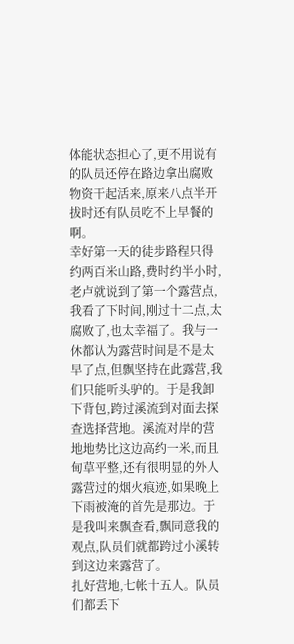体能状态担心了,更不用说有的队员还停在路边拿出腐败物资干起活来,原来八点半开拔时还有队员吃不上早餐的啊。
幸好第一天的徒步路程只得约两百米山路,费时约半小时,老卢就说到了第一个露营点,我看了下时间,刚过十二点,太腐败了,也太幸福了。我与一休都认为露营时间是不是太早了点,但飘坚持在此露营,我们只能听头驴的。于是我卸下背包,跨过溪流到对面去探查选择营地。溪流对岸的营地地势比这边高约一米,而且甸草平整,还有很明显的外人露营过的烟火痕迹,如果晚上下雨被淹的首先是那边。于是我叫来飘查看,飘同意我的观点,队员们就都跨过小溪转到这边来露营了。
扎好营地,七帐十五人。队员们都丢下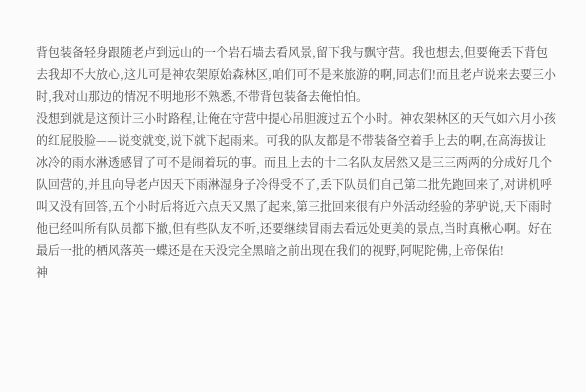背包装备轻身跟随老卢到远山的一个岩石墙去看风景,留下我与飘守营。我也想去,但要俺丢下背包去我却不大放心,这儿可是神农架原始森林区,咱们可不是来旅游的啊,同志们!而且老卢说来去要三小时,我对山那边的情况不明地形不熟悉,不带背包装备去俺怕怕。
没想到就是这预计三小时路程,让俺在守营中提心吊胆渡过五个小时。神农架林区的天气如六月小孩的红屁股脸——说变就变,说下就下起雨来。可我的队友都是不带装备空着手上去的啊,在高海拔让冰冷的雨水淋透感冒了可不是闹着玩的事。而且上去的十二名队友居然又是三三两两的分成好几个队回营的,并且向导老卢因天下雨淋湿身子冷得受不了,丢下队员们自己第二批先跑回来了,对讲机呼叫又没有回答,五个小时后将近六点天又黑了起来,第三批回来很有户外活动经验的茅驴说,天下雨时他已经叫所有队员都下撤,但有些队友不听,还要继续冒雨去看远处更美的景点,当时真楸心啊。好在最后一批的栖风落英一蝶还是在天没完全黑暗之前出现在我们的视野,阿呢陀佛,上帝保佑!
神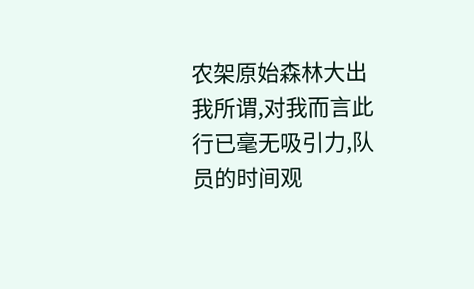农架原始森林大出我所谓,对我而言此行已毫无吸引力,队员的时间观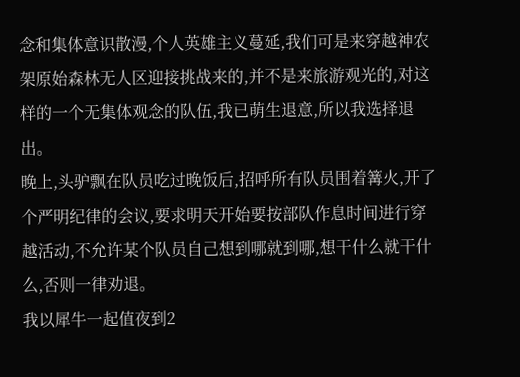念和集体意识散漫,个人英雄主义蔓延,我们可是来穿越神农架原始森林无人区迎接挑战来的,并不是来旅游观光的,对这样的一个无集体观念的队伍,我已萌生退意,所以我选择退出。
晚上,头驴飘在队员吃过晚饭后,招呼所有队员围着篝火,开了个严明纪律的会议,要求明天开始要按部队作息时间进行穿越活动,不允许某个队员自己想到哪就到哪,想干什么就干什么,否则一律劝退。
我以犀牛一起值夜到2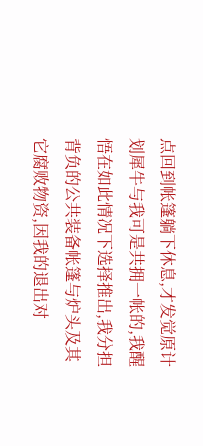点回到帐篷躺下休息,才发觉原计划犀牛与我可是共拥一帐的,我醒悟在如此情况下选择推出,我分担背负的公共装备帐篷与炉头及其它腐败物资,因我的退出对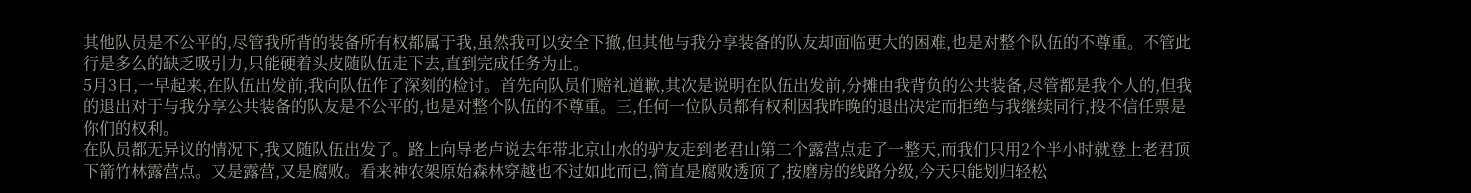其他队员是不公平的,尽管我所背的装备所有权都属于我,虽然我可以安全下撤,但其他与我分享装备的队友却面临更大的困难,也是对整个队伍的不尊重。不管此行是多么的缺乏吸引力,只能硬着头皮随队伍走下去,直到完成任务为止。
5月3日,一早起来,在队伍出发前,我向队伍作了深刻的检讨。首先向队员们赔礼道歉,其次是说明在队伍出发前,分摊由我背负的公共装备,尽管都是我个人的,但我的退出对于与我分享公共装备的队友是不公平的,也是对整个队伍的不尊重。三,任何一位队员都有权利因我昨晚的退出决定而拒绝与我继续同行,投不信任票是你们的权利。
在队员都无异议的情况下,我又随队伍出发了。路上向导老卢说去年带北京山水的驴友走到老君山第二个露营点走了一整天,而我们只用2个半小时就登上老君顶下箭竹林露营点。又是露营,又是腐败。看来神农架原始森林穿越也不过如此而已,简直是腐败透顶了,按磨房的线路分级,今天只能划归轻松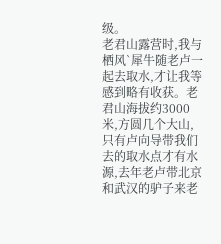级。
老君山露营时,我与栖风`犀牛随老卢一起去取水,才让我等感到略有收获。老君山海拔约3000米,方圆几个大山,只有卢向导带我们去的取水点才有水源,去年老卢带北京和武汉的驴子来老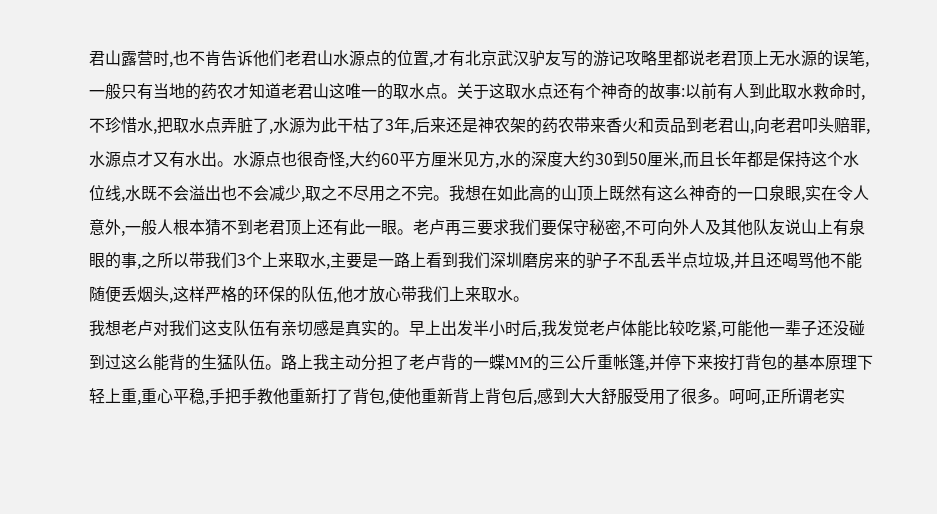君山露营时,也不肯告诉他们老君山水源点的位置,才有北京武汉驴友写的游记攻略里都说老君顶上无水源的误笔,一般只有当地的药农才知道老君山这唯一的取水点。关于这取水点还有个神奇的故事:以前有人到此取水救命时,不珍惜水,把取水点弄脏了,水源为此干枯了3年,后来还是神农架的药农带来香火和贡品到老君山,向老君叩头赔罪,水源点才又有水出。水源点也很奇怪,大约60平方厘米见方,水的深度大约30到50厘米,而且长年都是保持这个水位线,水既不会溢出也不会减少,取之不尽用之不完。我想在如此高的山顶上既然有这么神奇的一口泉眼,实在令人意外,一般人根本猜不到老君顶上还有此一眼。老卢再三要求我们要保守秘密,不可向外人及其他队友说山上有泉眼的事,之所以带我们3个上来取水,主要是一路上看到我们深圳磨房来的驴子不乱丢半点垃圾,并且还喝骂他不能随便丢烟头,这样严格的环保的队伍,他才放心带我们上来取水。
我想老卢对我们这支队伍有亲切感是真实的。早上出发半小时后,我发觉老卢体能比较吃紧,可能他一辈子还没碰到过这么能背的生猛队伍。路上我主动分担了老卢背的一蝶MM的三公斤重帐篷,并停下来按打背包的基本原理下轻上重,重心平稳,手把手教他重新打了背包,使他重新背上背包后,感到大大舒服受用了很多。呵呵,正所谓老实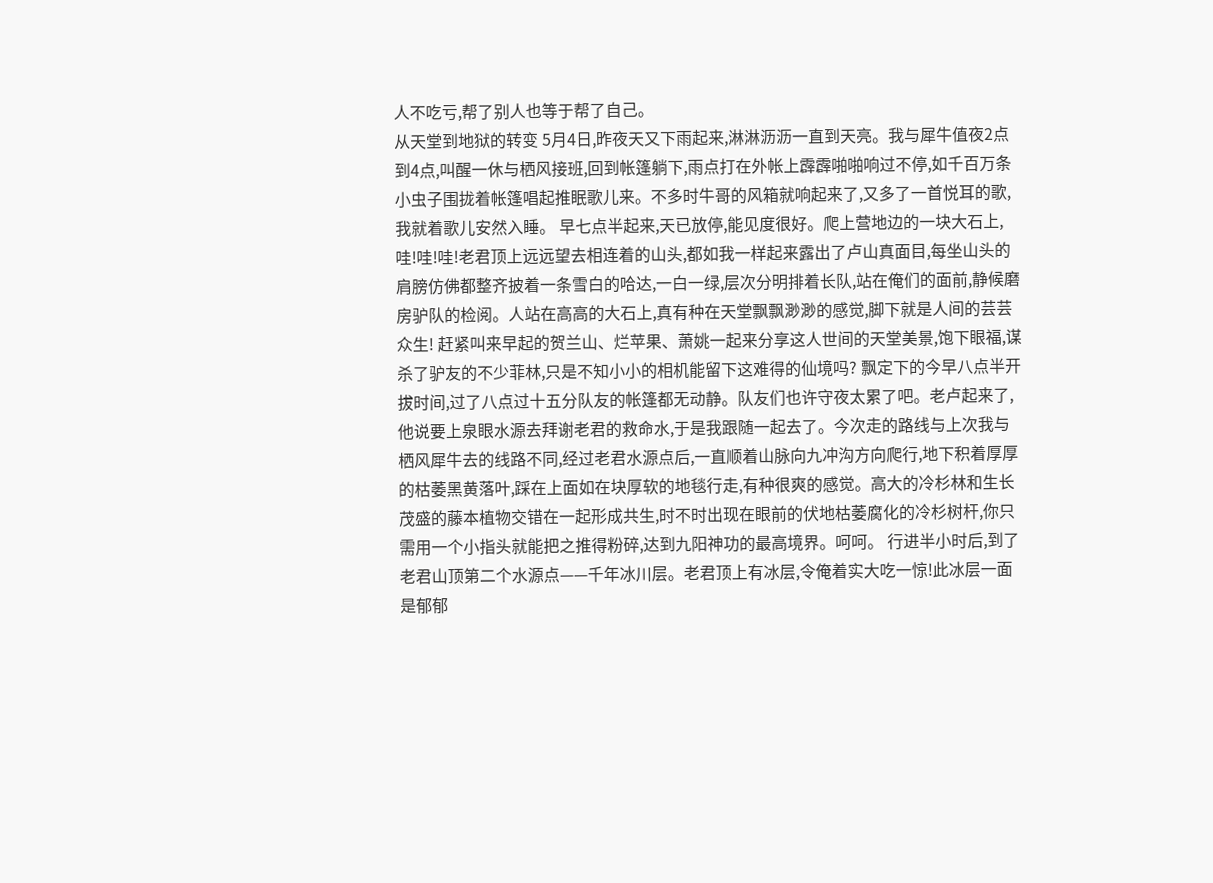人不吃亏,帮了别人也等于帮了自己。
从天堂到地狱的转变 5月4日,昨夜天又下雨起来,淋淋沥沥一直到天亮。我与犀牛值夜2点到4点,叫醒一休与栖风接班,回到帐篷躺下,雨点打在外帐上霹霹啪啪响过不停,如千百万条小虫子围拢着帐篷唱起推眠歌儿来。不多时牛哥的风箱就响起来了,又多了一首悦耳的歌,我就着歌儿安然入睡。 早七点半起来,天已放停,能见度很好。爬上营地边的一块大石上,哇!哇!哇!老君顶上远远望去相连着的山头,都如我一样起来露出了卢山真面目,每坐山头的肩膀仿佛都整齐披着一条雪白的哈达,一白一绿,层次分明排着长队,站在俺们的面前,静候磨房驴队的检阅。人站在高高的大石上,真有种在天堂飘飘渺渺的感觉,脚下就是人间的芸芸众生! 赶紧叫来早起的贺兰山、烂苹果、萧姚一起来分享这人世间的天堂美景,饱下眼福,谋杀了驴友的不少菲林,只是不知小小的相机能留下这难得的仙境吗? 飘定下的今早八点半开拔时间,过了八点过十五分队友的帐篷都无动静。队友们也许守夜太累了吧。老卢起来了,他说要上泉眼水源去拜谢老君的救命水,于是我跟随一起去了。今次走的路线与上次我与栖风犀牛去的线路不同,经过老君水源点后,一直顺着山脉向九冲沟方向爬行,地下积着厚厚的枯萎黑黄落叶,踩在上面如在块厚软的地毯行走,有种很爽的感觉。高大的冷杉林和生长茂盛的藤本植物交错在一起形成共生,时不时出现在眼前的伏地枯萎腐化的冷杉树杆,你只需用一个小指头就能把之推得粉碎,达到九阳神功的最高境界。呵呵。 行进半小时后,到了老君山顶第二个水源点——千年冰川层。老君顶上有冰层,令俺着实大吃一惊!此冰层一面是郁郁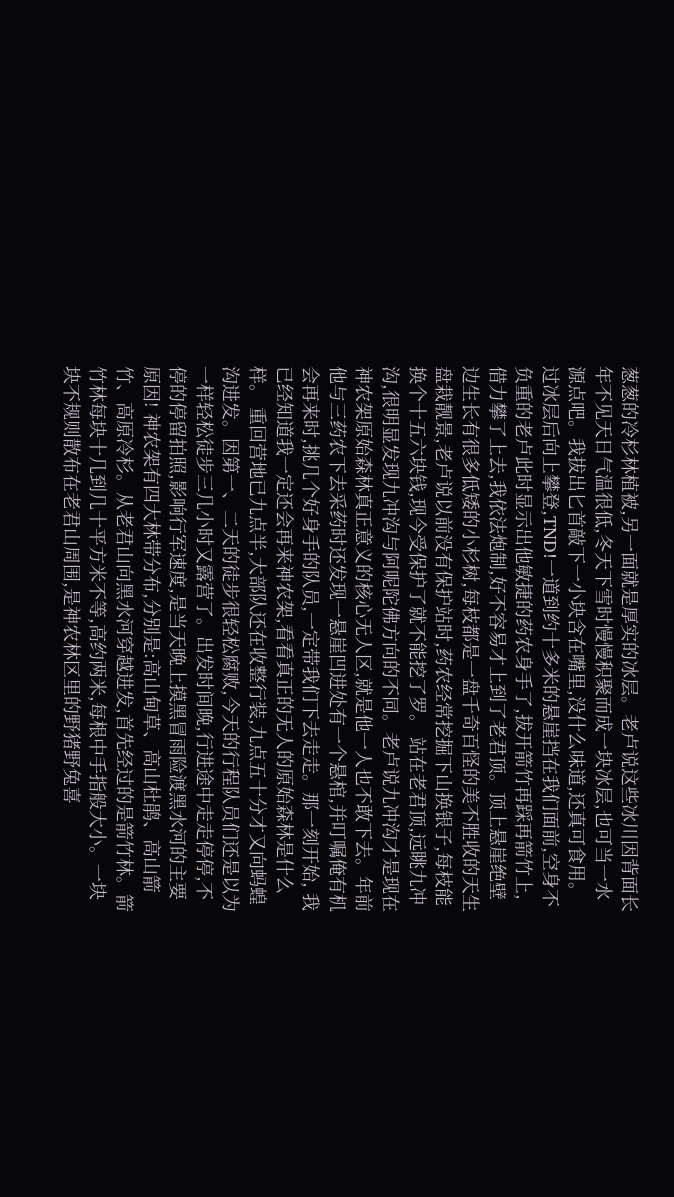葱葱的冷杉林植被,另一面就是厚实的冰层。老卢说这些冰川因背面长年不见天日气温很低,冬天下雪时慢慢积聚而成一块冰层,也可当一水源点吧。我拔出匕首敲下一小块含在嘴里,没什么味道,还真可食用。 过冰层后向上攀登,TND!一道到约十多米的悬崖挡在我们面前,空身不负重的老卢此时显示出他敏捷的药农身手了,拔开箭竹再踩再箭竹上,借力攀了上去,我依法炮制,好不容易才上到了老君顶。顶上悬崖绝壁边生长有很多低矮的小杉树,每枝都是一盘千奇百怪的美不胜收的天生盘栽靓景,老卢说以前没有保护站时,药农经常挖掘下山换银子,每枝能换个十五六块钱,现今受保护了就不能挖了罗。 站在老君顶,远眺九冲沟,很明显发现九冲沟与阿呢陀佛方向的不同。老卢说九冲沟才是现在神农架原始森林真正意义的核心无人区,就是他一人也不敢下去。年前他与三药农下去采药时还发现一悬崖凹进处有一个悬棺,并叮嘱俺有机会再来时,挑几个好身手的队员,一定带我们下去走走。那一刻开始, 我已经知道我一定还会再来神农架,看看真正的无人的原始森林是什么样。 重回营地已九点半,大部队还在收整行装,九点五十分才又向蚂蝗沟进发。因第一、二天的徒步很轻松腐败,今天的行程队员们还是以为一样轻松徒步三几小时又露营了。出发时间晚,行进途中走走停停,不停的停留拍照,影响行军速度,是当天晚上摸黑冒雨险渡黑水河的主要原因! 神农架有四大林带分布,分别是:高山甸草、高山杜鹃、高山箭竹、高原冷杉。从老君山向黑水河穿越进发,首先经过的是箭竹林。箭竹林每块十几到几十平方米不等,高约两米,每根中手指般大小。一块块不规则散布在老君山周围,是神农林区里的野猪野兔喜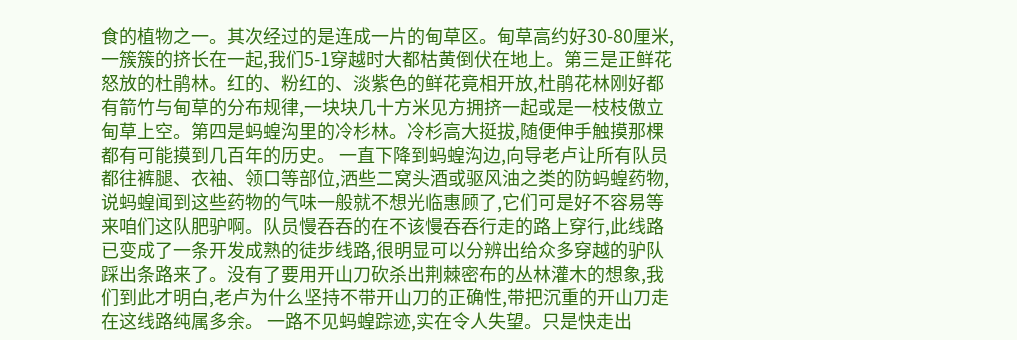食的植物之一。其次经过的是连成一片的甸草区。甸草高约好30-80厘米,一簇簇的挤长在一起,我们5-1穿越时大都枯黄倒伏在地上。第三是正鲜花怒放的杜鹃林。红的、粉红的、淡紫色的鲜花竟相开放,杜鹃花林刚好都有箭竹与甸草的分布规律,一块块几十方米见方拥挤一起或是一枝枝傲立甸草上空。第四是蚂蝗沟里的冷杉林。冷杉高大挺拔,随便伸手触摸那棵都有可能摸到几百年的历史。 一直下降到蚂蝗沟边,向导老卢让所有队员都往裤腿、衣袖、领口等部位,洒些二窝头酒或驱风油之类的防蚂蝗药物,说蚂蝗闻到这些药物的气味一般就不想光临惠顾了,它们可是好不容易等来咱们这队肥驴啊。队员慢吞吞的在不该慢吞吞行走的路上穿行,此线路已变成了一条开发成熟的徒步线路,很明显可以分辨出给众多穿越的驴队踩出条路来了。没有了要用开山刀砍杀出荆棘密布的丛林灌木的想象,我们到此才明白,老卢为什么坚持不带开山刀的正确性,带把沉重的开山刀走在这线路纯属多余。 一路不见蚂蝗踪迹,实在令人失望。只是快走出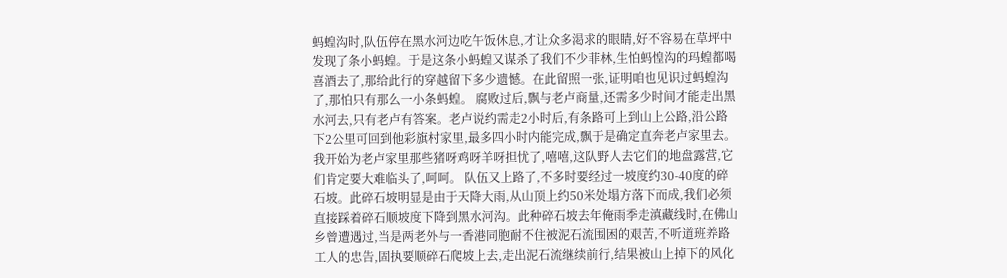蚂蝗沟时,队伍停在黑水河边吃午饭休息,才让众多渇求的眼睛,好不容易在草坪中发现了条小蚂蝗。于是这条小蚂蝗又谋杀了我们不少菲林,生怕蚂惶沟的玛蝗都喝喜酒去了,那给此行的穿越留下多少遗憾。在此留照一张,证明咱也见识过蚂蝗沟了,那怕只有那么一小条蚂蝗。 腐败过后,飘与老卢商量,还需多少时间才能走出黑水河去,只有老卢有答案。老卢说约需走2小时后,有条路可上到山上公路,沿公路下2公里可回到他彩旗村家里,最多四小时内能完成,飘于是确定直奔老卢家里去。我开始为老卢家里那些猪呀鸡呀羊呀担忧了,嘻嘻,这队野人去它们的地盘露营,它们肯定要大难临头了,呵呵。 队伍又上路了,不多时要经过一坡度约30-40度的碎石坡。此碎石坡明显是由于天降大雨,从山顶上约50米处塌方落下而成,我们必须直接踩着碎石顺坡度下降到黑水河沟。此种碎石坡去年俺雨季走滇藏线时,在佛山乡曾遭遇过,当是两老外与一香港同胞耐不住被泥石流围困的艰苦,不听道班养路工人的忠告,固执要顺碎石爬坡上去,走出泥石流继续前行,结果被山上掉下的风化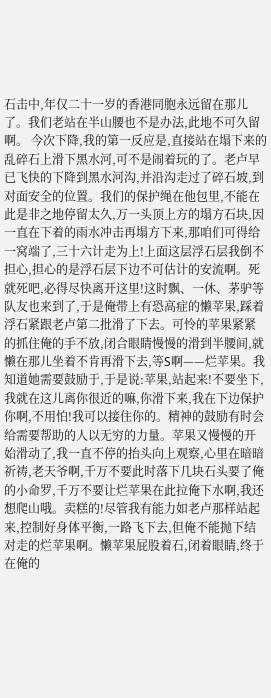石击中,年仅二十一岁的香港同胞永远留在那儿了。我们老站在半山腰也不是办法,此地不可久留啊。 今次下降,我的第一反应是,直接站在塌下来的乱碎石上滑下黑水河,可不是闹着玩的了。老卢早已飞快的下降到黑水河沟,并沿沟走过了碎石坡,到对面安全的位置。我们的保护绳在他包里,不能在此是非之地停留太久,万一头顶上方的塌方石块,因一直在下着的雨水冲击再塌方下来,那咱们可得给一窝端了,三十六计走为上!上面这层浮石层我倒不担心,担心的是浮石层下边不可估计的安流啊。死就死吧,必得尽快离开这里!这时飘、一休、茅驴等队友也来到了,于是俺带上有恐高症的懒苹果,踩着浮石紧跟老卢第二批滑了下去。可怜的苹果紧紧的抓住俺的手不放,闭合眼睛慢慢的滑到半腰间,就懒在那儿坐着不肯再滑下去,等S啊——烂苹果。我知道她需要鼓励于,于是说:苹果,站起来!不要坐下,我就在这儿离你很近的嘛,你滑下来,我在下边保护你啊,不用怕!我可以接住你的。精神的鼓励有时会给需要帮助的人以无穷的力量。苹果又慢慢的开始滑动了,我一直不停的抬头向上观察,心里在暗暗 祈祷,老天爷啊,千万不要此时落下几块石头要了俺的小命罗,千万不要让烂苹果在此拉俺下水啊,我还想爬山哦。卖糕的!尽管我有能力如老卢那样站起来,控制好身体平衡,一路飞下去,但俺不能抛下结对走的烂苹果啊。懒苹果屁股着石,闭着眼睛,终于在俺的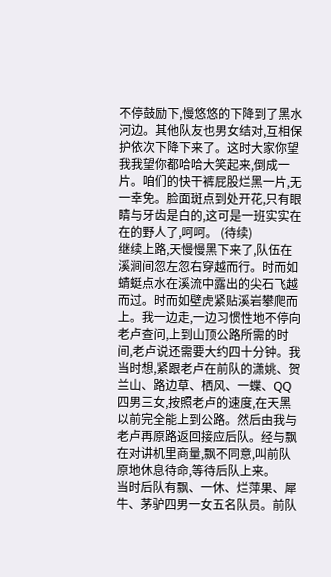不停鼓励下,慢悠悠的下降到了黑水河边。其他队友也男女结对,互相保护依次下降下来了。这时大家你望我我望你都哈哈大笑起来,倒成一片。咱们的快干裤屁股烂黑一片,无一幸免。脸面斑点到处开花,只有眼睛与牙齿是白的,这可是一班实实在在的野人了,呵呵。 (待续)
继续上路,天慢慢黑下来了,队伍在溪涧间忽左忽右穿越而行。时而如蜻蜓点水在溪流中露出的尖石飞越而过。时而如壁虎紧贴溪岩攀爬而上。我一边走,一边习惯性地不停向老卢查问,上到山顶公路所需的时间,老卢说还需要大约四十分钟。我当时想,紧跟老卢在前队的潇姚、贺兰山、路边草、栖风、一蝶、QQ四男三女,按照老卢的速度,在天黑以前完全能上到公路。然后由我与老卢再原路返回接应后队。经与飘在对讲机里商量,飘不同意,叫前队原地休息待命,等待后队上来。
当时后队有飘、一休、烂萍果、犀牛、茅驴四男一女五名队员。前队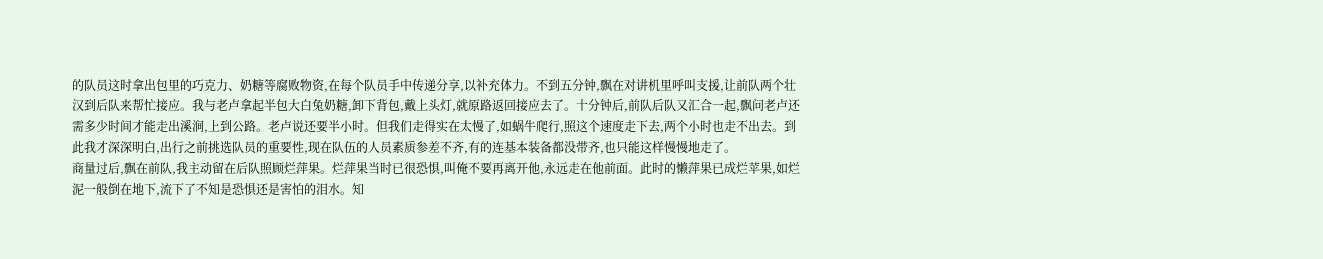的队员这时拿出包里的巧克力、奶糖等腐败物资,在每个队员手中传递分享,以补充体力。不到五分钟,飘在对讲机里呼叫支援,让前队两个壮汉到后队来帮忙接应。我与老卢拿起半包大白兔奶糖,卸下背包,戴上头灯,就原路返回接应去了。十分钟后,前队后队又汇合一起,飘问老卢还需多少时间才能走出溪涧,上到公路。老卢说还要半小时。但我们走得实在太慢了,如蜗牛爬行,照这个速度走下去,两个小时也走不出去。到此我才深深明白,出行之前挑选队员的重要性,现在队伍的人员素质参差不齐,有的连基本装备都没带齐,也只能这样慢慢地走了。
商量过后,飘在前队,我主动留在后队照顾烂萍果。烂萍果当时已很恐惧,叫俺不要再离开他,永远走在他前面。此时的懒萍果已成烂苹果,如烂泥一般倒在地下,流下了不知是恐惧还是害怕的泪水。知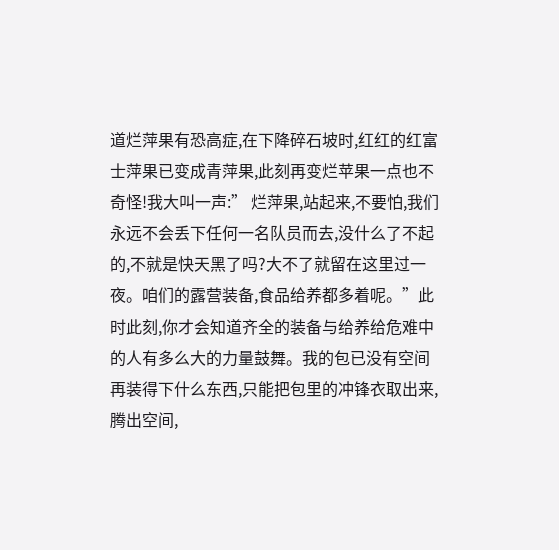道烂萍果有恐高症,在下降碎石坡时,红红的红富士萍果已变成青萍果,此刻再变烂苹果一点也不奇怪!我大叫一声:” 烂萍果,站起来,不要怕,我们永远不会丢下任何一名队员而去,没什么了不起的,不就是快天黑了吗?大不了就留在这里过一夜。咱们的露营装备,食品给养都多着呢。”此时此刻,你才会知道齐全的装备与给养给危难中的人有多么大的力量鼓舞。我的包已没有空间再装得下什么东西,只能把包里的冲锋衣取出来,腾出空间,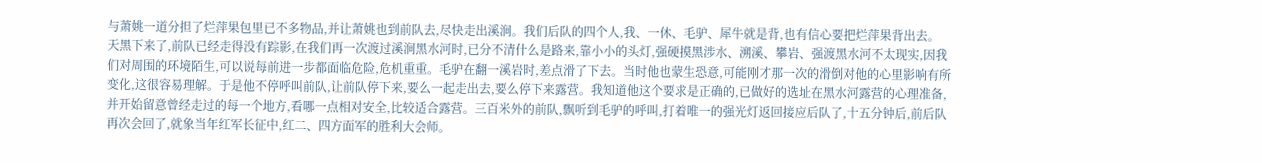与萧姚一道分担了烂萍果包里已不多物品,并让萧姚也到前队去,尽快走出溪涧。我们后队的四个人,我、一休、毛驴、犀牛就是背,也有信心要把烂萍果背出去。
天黑下来了,前队已经走得没有踪影,在我们再一次渡过溪涧黑水河时,已分不清什么是路来,靠小小的头灯,强硬摸黑涉水、溯溪、攀岩、强渡黑水河不太现实,因我们对周围的环境陌生,可以说每前进一步都面临危险,危机重重。毛驴在翻一溪岩时,差点滑了下去。当时他也蒙生恐意,可能刚才那一次的滑倒对他的心里影响有所变化,这很容易理解。于是他不停呼叫前队,让前队停下来,要么一起走出去,要么停下来露营。我知道他这个要求是正确的,已做好的选址在黑水河露营的心理准备,并开始留意曾经走过的每一个地方,看哪一点相对安全,比较适合露营。三百米外的前队,飘听到毛驴的呼叫,打着唯一的强光灯返回接应后队了,十五分钟后,前后队再次会回了,就象当年红军长征中,红二、四方面军的胜利大会师。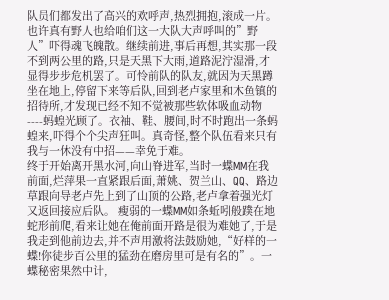队员们都发出了高兴的欢呼声,热烈拥抱,滚成一片。也许真有野人也给咱们这一大队大声呼叫的”野人”吓得魂飞魄散。继续前进,事后再想,其实那一段不到两公里的路,只是天黑下大雨,道路泥泞湿滑,才显得步步危机罢了。可怜前队的队友,就因为天黑蹲坐在地上,停留下来等后队,回到老卢家里和木鱼镇的招待所,才发现已经不知不觉被那些软体吸血动物----蚂蝗光顾了。衣袖、鞋、腰间,时不时跑出一条蚂蝗来,吓得个个尖声狂叫。真奇怪,整个队伍看来只有我与一休没有中招——幸免于难。
终于开始离开黑水河,向山脊进军,当时一蝶MM在我前面,烂萍果一直紧跟后面,萧姚、贺兰山、QQ、路边草跟向导老卢先上到了山顶的公路,老卢拿着强光灯又返回接应后队。 瘦弱的一蝶MM如条蚯吲般蹼在地蛇形前爬,看来让她在俺前面开路是很为难她了,于是我走到他前边去,并不声用激将法鼓励她,“好样的一蝶!你徒步百公里的猛劲在磨房里可是有名的”。一蝶秘密果然中计,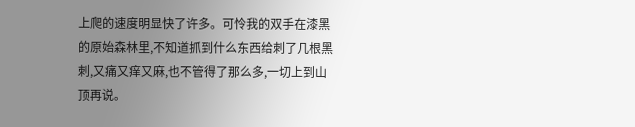上爬的速度明显快了许多。可怜我的双手在漆黑的原始森林里,不知道抓到什么东西给刺了几根黑刺,又痛又痒又麻,也不管得了那么多,一切上到山顶再说。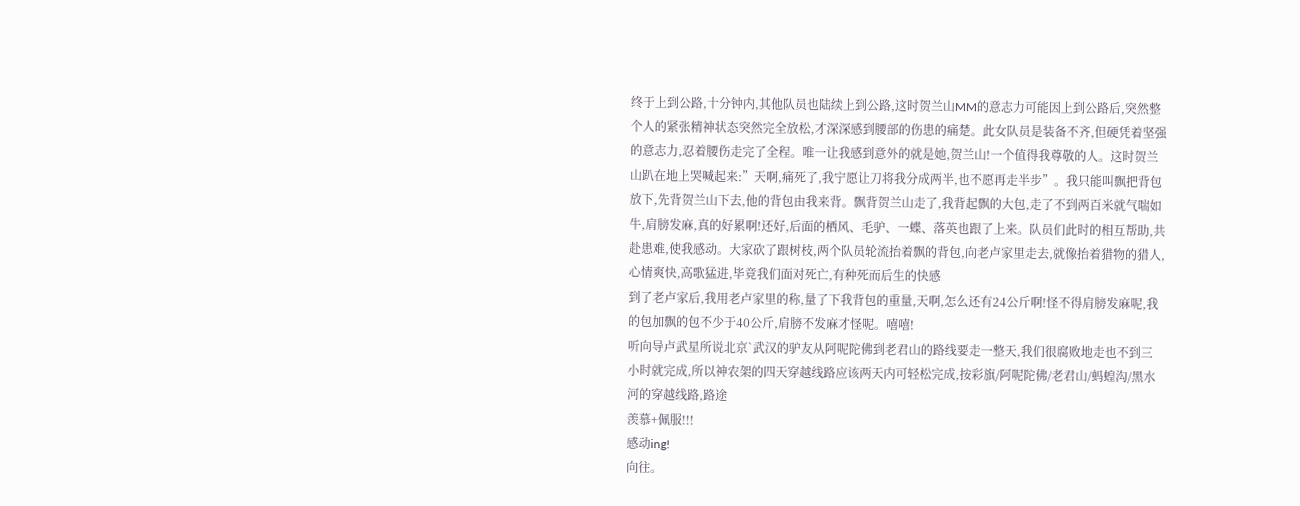终于上到公路,十分钟内,其他队员也陆续上到公路,这时贺兰山MM的意志力可能因上到公路后,突然整个人的紧张精神状态突然完全放松,才深深感到腰部的伤患的痛楚。此女队员是装备不齐,但硬凭着坚强的意志力,忍着腰伤走完了全程。唯一让我感到意外的就是她,贺兰山!一个值得我尊敬的人。这时贺兰山趴在地上哭喊起来:”天啊,痛死了,我宁愿让刀将我分成两半,也不愿再走半步”。我只能叫飘把背包放下,先背贺兰山下去,他的背包由我来背。飘背贺兰山走了,我背起飘的大包,走了不到两百米就气喘如牛,肩膀发麻,真的好累啊!还好,后面的栖风、毛驴、一蝶、落英也跟了上来。队员们此时的相互帮助,共赴患难,使我感动。大家砍了跟树枝,两个队员轮流抬着飘的背包,向老卢家里走去,就像抬着猎物的猎人,心情爽快,高歌猛进,毕竟我们面对死亡,有种死而后生的快感
到了老卢家后,我用老卢家里的称,量了下我背包的重量,天啊,怎么还有24公斤啊!怪不得肩膀发麻呢,我的包加飘的包不少于40公斤,肩膀不发麻才怪呢。嘻嘻!
听向导卢武星所说北京`武汉的驴友从阿呢陀佛到老君山的路线要走一整天,我们很腐败地走也不到三小时就完成,所以神农架的四天穿越线路应该两天内可轻松完成,按彩旗/阿呢陀佛/老君山/蚂蝗沟/黑水河的穿越线路,路途
羡慕+佩服!!!
感动ing!
向往。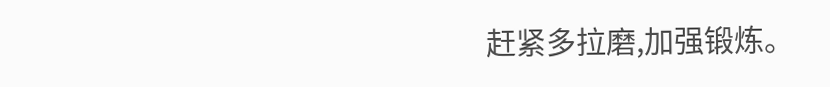赶紧多拉磨,加强锻炼。